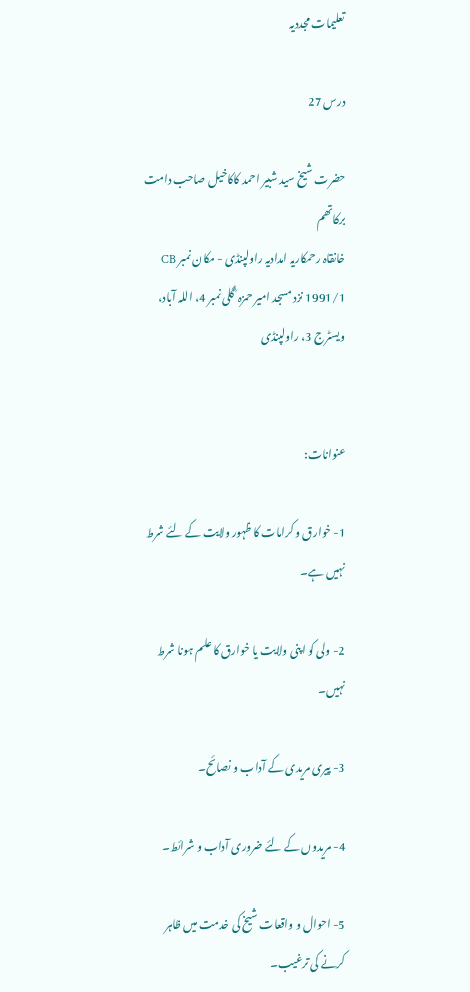تعلیمات مجددیہ

درس 27

حضرت شیخ سید شبیر احمد کاکاخیل صاحب دامت برکاتھم
خانقاہ رحمکاریہ امدادیہ راولپنڈی - مکان نمبر CB 1991/1 نزد مسجد امیر حمزہ ؓ گلی نمبر 4، اللہ آباد، ویسٹرج 3، راولپنڈی


عنوانات:

1- خوارق و کرامات کا ظہور ولایت کے لئے شرط نہیں ہے۔

2- ولی کو اپنی ولایت یا خوارق کا علم ہونا شرط نہیں۔

3- پیری مریدی کے آداب و نصائح۔

4- مریدوں کے لئے ضروری آداب و شرائط۔

5- احوال و واقعات شیخ کی خدمت میں ظاہر کرنے کی ترغیب۔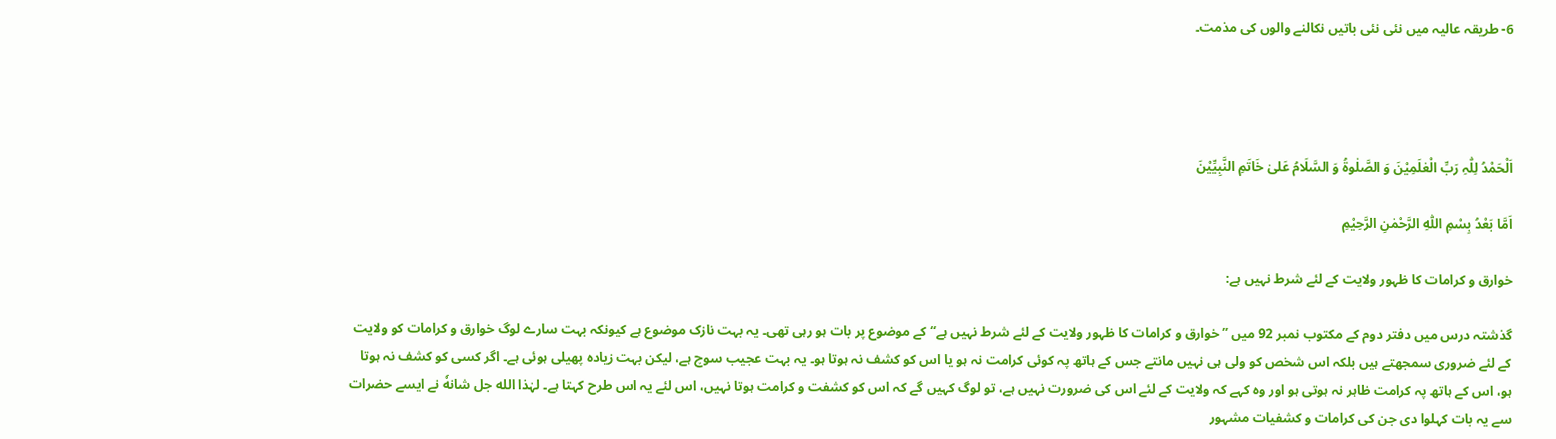6- طریقہ عالیہ میں نئی نئی باتیں نکالنے والوں کی مذمت۔




اَلْحَمْدُ لِلّٰہِ رَبِّ الْعٰلَمِیْنَ وَ الصَّلٰوۃُ وَ السَّلَامُ عَلیٰ خَاتَمِ النَّبِیِّیْنَ

اَمَّا بَعْدُ بِسْمِ اللّٰہِ الرَّحْمٰنِ الرَّحِیْمِ

خوارق و کرامات کا ظہور ولایت کے لئے شرط نہیں ہے:

گذشتہ درس میں دفتر دوم کے مکتوب نمبر 92 میں ”خوارق و کرامات کا ظہور ولایت کے لئے شرط نہیں ہے“ کے موضوع پر بات ہو رہی تھی۔ یہ بہت نازک موضوع ہے کیونکہ بہت سارے لوگ خوارق و کرامات کو ولایت کے لئے ضروری سمجھتے ہیں بلکہ اس شخص کو ولی ہی نہیں مانتے جس کے ہاتھ پہ کوئی کرامت نہ ہو یا اس کو کشف نہ ہوتا ہو۔ یہ بہت عجیب سوچ ہے، لیکن بہت زیادہ پھیلی ہوئی ہے۔ اگر کسی کو کشف نہ ہوتا ہو، اس کے ہاتھ پہ کرامت ظاہر نہ ہوتی ہو اور وہ کہے کہ ولایت کے لئے اس کی ضرورت نہیں ہے، تو لوگ کہیں گے کہ اس کو کشفت و کرامت ہوتا نہیں، اس لئے یہ اس طرح کہتا ہے۔ لہٰذا الله جل شانهٗ نے ایسے حضرات سے یہ بات کہلوا دی جن کی کرامات و کشفیات مشہور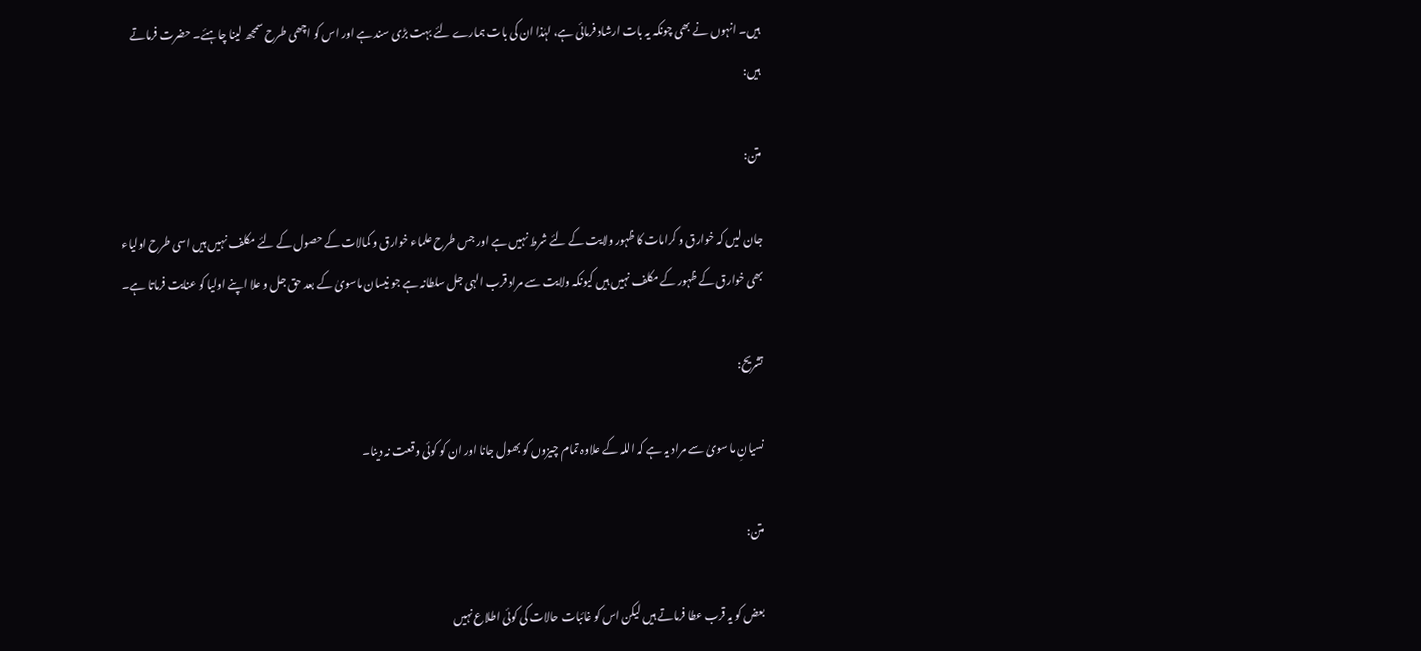ہیں۔ انہوں نے بھی چونکہ یہ بات ارشاد فرمائی ہے، لہٰذا ان کی بات ہمارے لئے بہت بڑی سند ہے اور اس کو اچھی طرح سمجھ لینا چاہئے۔ حضرت فرماتے ہیں:

متن:

جان لیں کہ خوارق و کرامات کا ظہور ولایت کے لئے شرط نہیں ہے اور جس طرح علماء خوارق و کمالات کے حصول کے لئے مکلف نہیں ہیں اسی طرح اولیاء بھی خوارق کے ظہور کے مکلف نہیں ہیں کیونکہ ولایت سے مراد قرب الہی جل سلطانہ ہے جو نیسان ماسویٰ کے بعد حق جل و علا اپنے اولیا کو عنایت فرماتا ہے۔

تشریح:

نسیانِ ما سویٰ سے مراد یہ ہے کہ اللہ کے علاوہ تمام چیزوں کو بھول جانا اور ان کو کوئی وقعت نہ دینا۔

متن:

بعض کو یہ قرب عطا فرماتے ہیں لیکن اس کو غائبات حالات کی کوئی اطلاع نہیں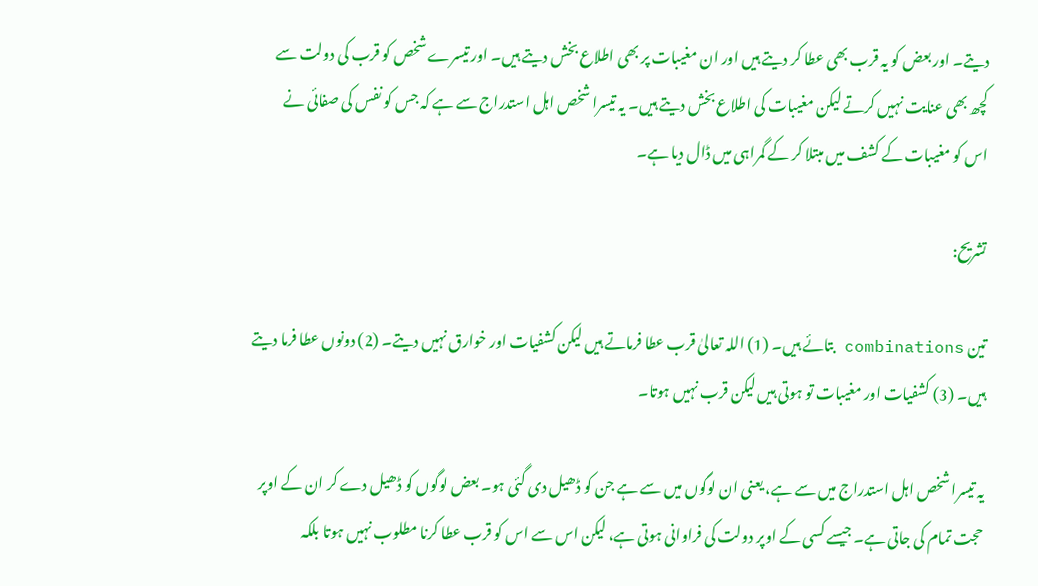دیتے۔ اور بعض کو یہ قرب بھی عطا کر دیتے ہیں اور ان مغیبات پر بھی اطلاع بخش دیتے ہیں۔ اور تیسرے شخص کو قرب کی دولت سے کچھ بھی عنایت نہیں کرتے لیکن مغیبات کی اطلاع بخش دیتے ہیں۔ یہ تیسرا شخص اہل استدراج سے ہے کہ جس کو نفس کی صفائی نے اس کو مغیبات کے کشف میں مبتلا کر کے گمراہی میں ڈال دیا ہے۔

تشریح:

تین combinations بتائے ہیں۔ (1) اللہ تعالیٰ قرب عطا فرماتے ہیں لیکن کشفیات اور خوارق نہیں دیتے۔ (2) دونوں عطا فرما دیتے ہیں۔ (3) کشفیات اور مغیبات تو ہوتی ہیں لیکن قرب نہیں ہوتا۔

یہ تیسرا شخص اہل استدراج میں سے ہے، یعنی ان لوگوں میں سے ہے جن کو ڈھیل دی گئی ہو۔ بعض لوگوں کو ڈھیل دے کر ان کے اوپر حجت تمام کی جاتی ہے۔ جیسے کسی کے اوپر دولت کی فراوانی ہوتی ہے، لیکن اس سے اس کو قرب عطا کرنا مطلوب نہیں ہوتا بلکہ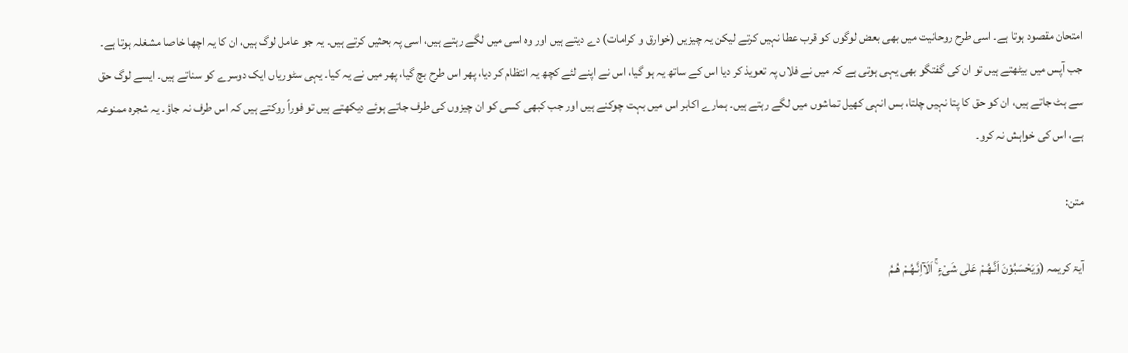امتحان مقصود ہوتا ہے۔ اسی طرح روحانیت میں بھی بعض لوگوں کو قرب عطا نہیں کرتے لیکن یہ چیزیں (خوارق و کرامات) دے دیتے ہیں اور وہ اسی میں لگے رہتے ہیں، اسی پہ بحثیں کرتے ہیں۔ یہ جو عامل لوگ ہیں، ان کا یہ اچھا خاصا مشغلہ ہوتا ہے۔ جب آپس میں بیٹھتے ہیں تو ان کی گفتگو بھی یہی ہوتی ہے کہ میں نے فلاں پہ تعویذ کر دیا اس کے ساتھ یہ ہو گیا، اس نے اپنے لئے کچھ یہ انتظام کر دیا، پھر اس طرح بچ گیا، پھر میں نے یہ کیا۔ یہی سٹوریاں ایک دوسرے کو سناتے ہیں۔ ایسے لوگ حق سے ہٹ جاتے ہیں، ان کو حق کا پتا نہیں چلتا، بس انہی کھیل تماشوں میں لگے رہتے ہیں۔ ہمارے اکابر اس میں بہت چوکنے ہیں اور جب کبھی کسی کو ان چیزوں کی طرف جاتے ہوئے دیکھتے ہیں تو فوراً روکتے ہیں کہ اس طرف نہ جاؤ۔ یہ شجرہ ممنوعہ ہے، اس کی خواہش نہ کرو۔

متن:

آیۃ کریمہ (وَيَحْسَبُوْنَ اَنَّـهُـمْ عَلٰى شَىْءٍ ۚ اَلَآاِنَّـهُـمْ هُـمُ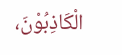الْكَاذِبُوْنَ،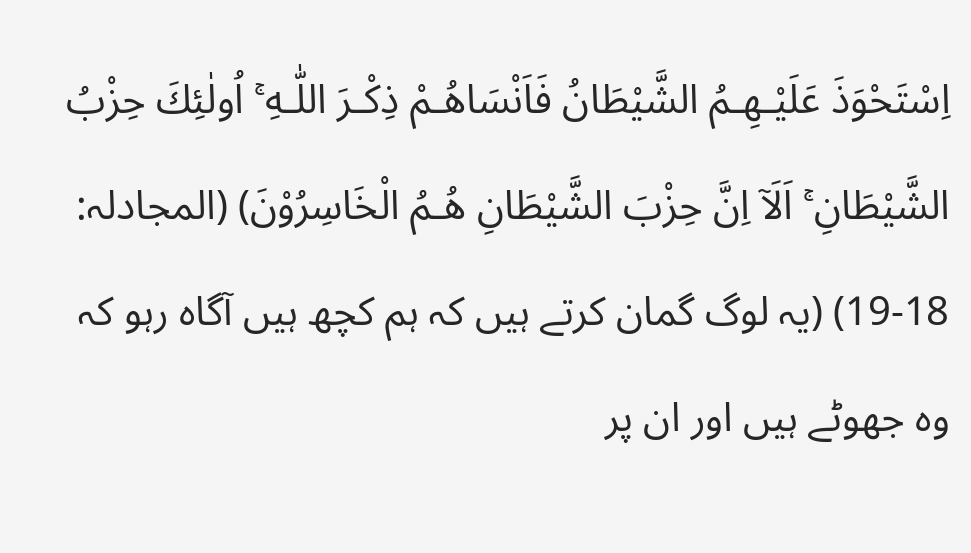اِسْتَحْوَذَ عَلَيْـهِـمُ الشَّيْطَانُ فَاَنْسَاهُـمْ ذِكْـرَ اللّٰـهِ ۚ اُولٰئِكَ حِزْبُ الشَّيْطَانِ ۚ اَلَآ اِنَّ حِزْبَ الشَّيْطَانِ هُـمُ الْخَاسِرُوْنَ) (المجادلہ: 18-19) (یہ لوگ گمان کرتے ہیں کہ ہم کچھ ہیں آگاہ رہو کہ وہ جھوٹے ہیں اور ان پر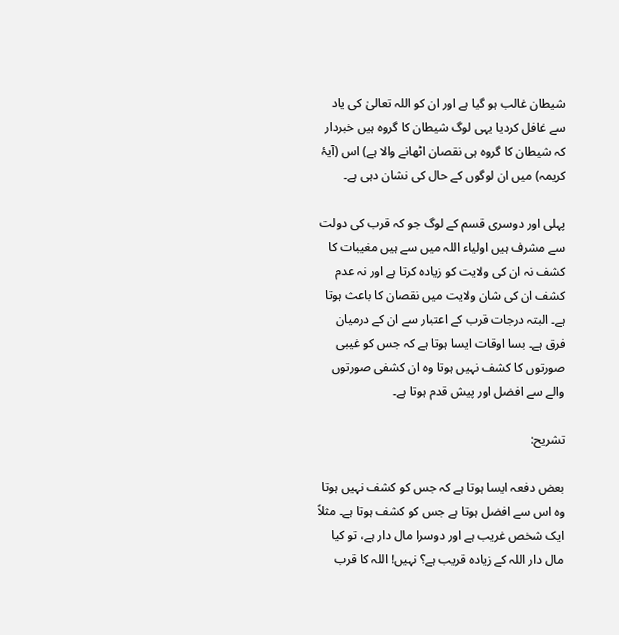شیطان غالب ہو گیا ہے اور ان کو اللہ تعالیٰ کی یاد سے غافل کردیا یہی لوگ شیطان کا گروہ ہیں خبردار کہ شیطان کا گروہ ہی نقصان اٹھانے والا ہے) اس (آیۂ کریمہ) میں ان لوگوں کے حال کی نشان دہی ہے۔

پہلی اور دوسری قسم کے لوگ جو کہ قرب کی دولت سے مشرف ہیں اولیاء اللہ میں سے ہیں مغیبات کا کشف نہ ان کی ولایت کو زیادہ کرتا ہے اور نہ عدم کشف ان کی شان ولایت میں نقصان کا باعث ہوتا ہے۔ البتہ درجات قرب کے اعتبار سے ان کے درمیان فرق ہے۔ بسا اوقات ایسا ہوتا ہے کہ جس کو غیبی صورتوں کا کشف نہیں ہوتا وہ ان کشفی صورتوں والے سے افضل اور پیش قدم ہوتا ہے۔

تشریح:

بعض دفعہ ایسا ہوتا ہے کہ جس کو کشف نہیں ہوتا وہ اس سے افضل ہوتا ہے جس کو کشف ہوتا ہے۔ مثلاً ایک شخص غریب ہے اور دوسرا مال دار ہے، تو کیا مال دار اللہ کے زیادہ قریب ہے؟ نہیں! اللہ کا قرب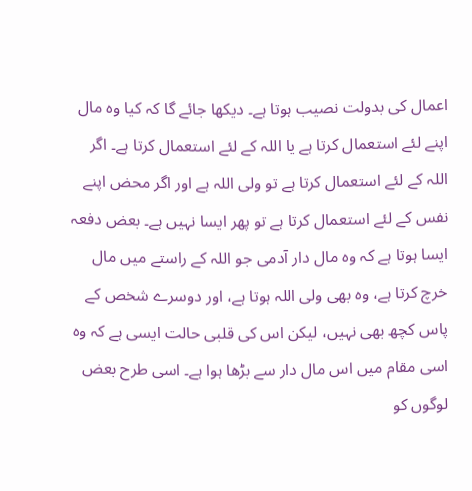اعمال کی بدولت نصیب ہوتا ہے۔ دیکھا جائے گا کہ کیا وہ مال اپنے لئے استعمال کرتا ہے یا اللہ کے لئے استعمال کرتا ہے۔ اگر اللہ کے لئے استعمال کرتا ہے تو ولی اللہ ہے اور اگر محض اپنے نفس کے لئے استعمال کرتا ہے تو پھر ایسا نہیں ہے۔ بعض دفعہ ایسا ہوتا ہے کہ وہ مال دار آدمی جو اللہ کے راستے میں مال خرچ کرتا ہے، وہ بھی ولی اللہ ہوتا ہے، اور دوسرے شخص کے پاس کچھ بھی نہیں، لیکن اس کی قلبی حالت ایسی ہے کہ وہ اسی مقام میں اس مال دار سے بڑھا ہوا ہے۔ اسی طرح بعض لوگوں کو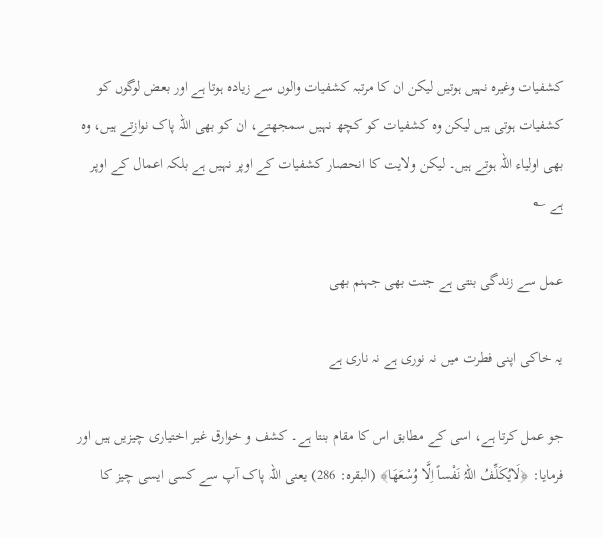کشفیات وغیرہ نہیں ہوتیں لیکن ان کا مرتبہ کشفیات والوں سے زیادہ ہوتا ہے اور بعض لوگوں کو کشفیات ہوتی ہیں لیکن وہ کشفیات کو کچھ نہیں سمجھتے، ان کو بھی اللہ پاک نوازتے ہیں، وہ بھی اولیاء اللہ ہوتے ہیں۔ لیکن ولایت کا انحصار کشفیات کے اوپر نہیں ہے بلکہ اعمال کے اوپر ہے ؎

عمل سے زندگی بنتی ہے جنت بھی جہنم بھی

یہ خاکی اپنی فطرت میں نہ نوری ہے نہ ناری ہے

جو عمل کرتا ہے، اسی کے مطابق اس کا مقام بنتا ہے۔ کشف و خوارق غیر اختیاری چیزیں ہیں اور فرمایا: ﴿لَایُکَلِّفُ اللہُ نَفْساً اِلَّا وُسْعَھَا﴾ (البقرہ: 286) یعنی اللہ پاک آپ سے کسی ایسی چیز کا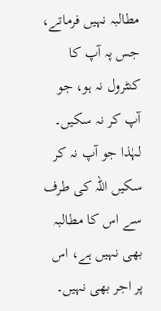مطالبہ نہیں فرماتے، جس پہ آپ کا کنٹرول نہ ہو، جو آپ کر نہ سکیں۔ لہٰذا جو آپ نہ کر سکیں اللہ کی طرف سے اس کا مطالبہ بھی نہیں ہے، اس پر اجر بھی نہیں۔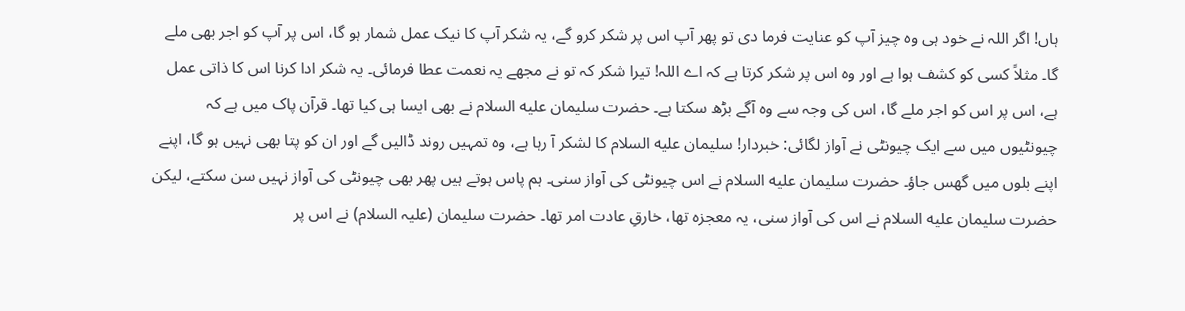ہاں! اگر اللہ نے خود ہی وہ چیز آپ کو عنایت فرما دی تو پھر آپ اس پر شکر کرو گے، یہ شکر آپ کا نیک عمل شمار ہو گا، اس پر آپ کو اجر بھی ملے گا۔ مثلاً کسی کو کشف ہوا ہے اور وہ اس پر شکر کرتا ہے کہ اے اللہ! تیرا شکر کہ تو نے مجھے یہ نعمت عطا فرمائی۔ یہ شکر ادا کرنا اس کا ذاتی عمل ہے، اس پر اس کو اجر ملے گا، اس کی وجہ سے وہ آگے بڑھ سکتا ہے۔ حضرت سلیمان علیه السلام نے بھی ایسا ہی کیا تھا۔ قرآن پاک میں ہے کہ چیونٹیوں میں سے ایک چیونٹی نے آواز لگائی: خبردار! سلیمان علیه السلام کا لشکر آ رہا ہے، وہ تمہیں روند ڈالیں گے اور ان کو پتا بھی نہیں ہو گا، اپنے اپنے بلوں میں گھس جاؤ۔ حضرت سلیمان علیه السلام نے اس چیونٹی کی آواز سنی۔ ہم پاس ہوتے ہیں پھر بھی چیونٹی کی آواز نہیں سن سکتے، لیکن حضرت سلیمان علیه السلام نے اس کی آواز سنی، یہ معجزہ تھا، خارقِ عادت امر تھا۔ حضرت سلیمان (علیہ السلام) نے اس پر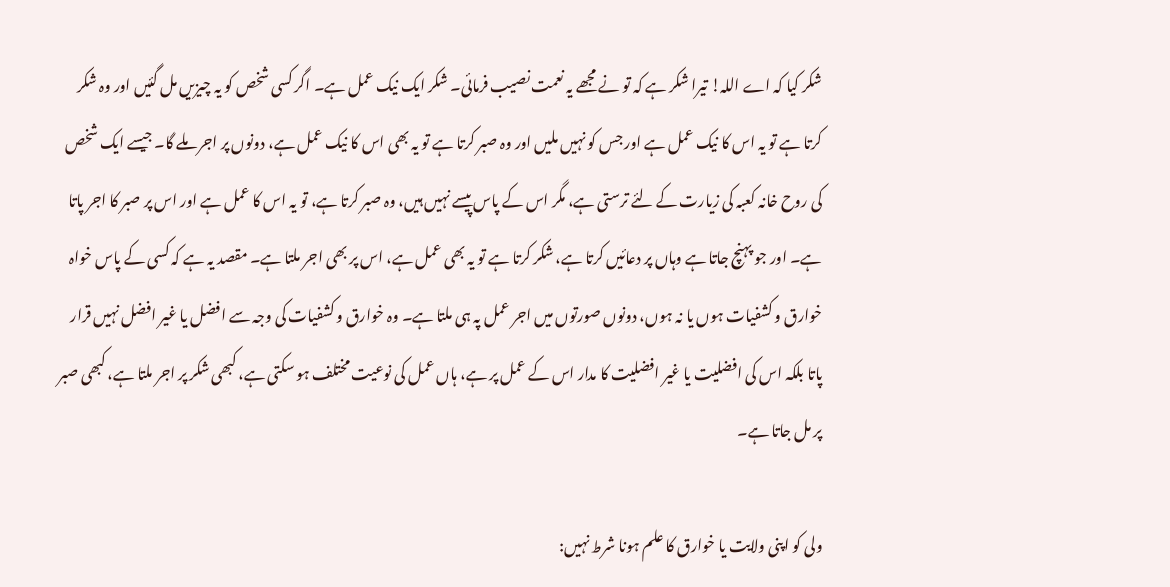شکر کیا کہ اے اللہ! تیرا شکر ہے کہ تو نے مجھے یہ نعمت نصیب فرمائی۔ شکر ایک نیک عمل ہے۔ اگر کسی شخص کو یہ چیزیں مل گئیں اور وہ شکر کرتا ہے تو یہ اس کا نیک عمل ہے اور جس کو نہیں ملیں اور وہ صبر کرتا ہے تو یہ بھی اس کا نیک عمل ہے، دونوں پر اجر ملے گا۔ جیسے ایک شخص کی روح خانہ کعبہ کی زیارت کے لئے ترستی ہے، مگر اس کے پاس پیسے نہیں ہیں، وہ صبر کرتا ہے، تو یہ اس کا عمل ہے اور اس پر صبر کا اجر پاتا ہے۔ اور جو پہنچ جاتا ہے وہاں پر دعائیں کرتا ہے، شکر کرتا ہے تو یہ بھی عمل ہے، اس پر بھی اجر ملتا ہے۔ مقصد یہ ہے کہ کسی کے پاس خواہ خوارق و کشفیات ہوں یا نہ ہوں، دونوں صورتوں میں اجر عمل پہ ہی ملتا ہے۔ وہ خوارق و کشفیات کی وجہ سے افضل یا غیر افضل نہیں قرار پاتا بلکہ اس کی افضلیت یا غیر افضلیت کا مدار اس کے عمل پر ہے، ہاں عمل کی نوعیت مختلف ہو سکتی ہے، کبھی شکر پر اجر ملتا ہے، کبھی صبر پر مل جاتا ہے۔

ولی کو اپنی ولایت یا خوارق کا علم ہونا شرط نہیں: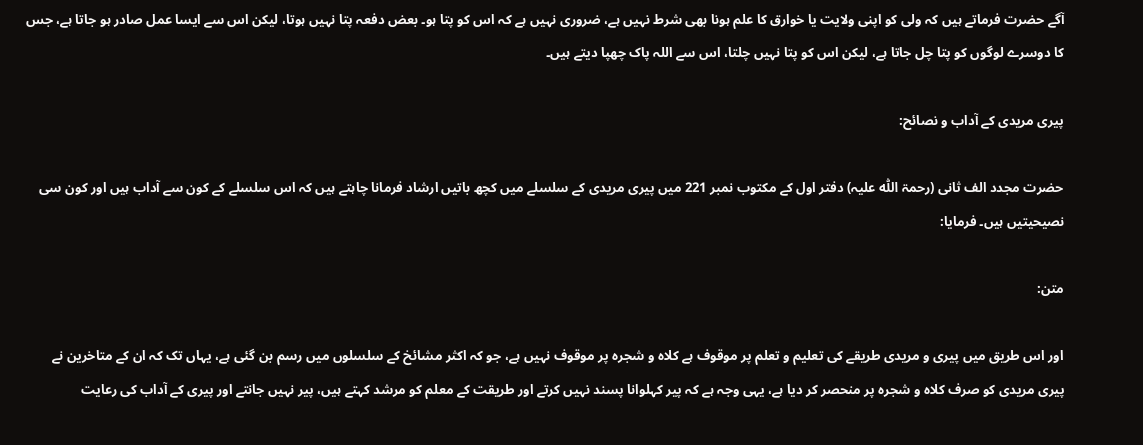آگے حضرت فرماتے ہیں کہ ولی کو اپنی ولایت یا خوارق کا علم ہونا بھی شرط نہیں ہے، ضروری نہیں ہے کہ اس کو پتا ہو۔ بعض دفعہ پتا نہیں ہوتا، لیکن اس سے ایسا عمل صادر ہو جاتا ہے، جس کا دوسرے لوگوں کو پتا چل جاتا ہے، لیکن اس کو پتا نہیں چلتا، اس سے اللہ پاک چھپا دیتے ہیں۔

پیری مریدی کے آداب و نصائح:

حضرت مجدد الف ثانی (رحمۃ اللّٰہ علیہ) دفتر اول کے مکتوب نمبر 221 میں پیری مریدی کے سلسلے میں کچھ باتیں ارشاد فرمانا چاہتے ہیں کہ اس سلسلے کے کون سے آداب ہیں اور کون سی نصیحیتیں ہیں۔ فرمایا:

متن:

اور اس طریق میں پیری و مریدی طریقے کی تعلیم و تعلم پر موقوف ہے کلاہ و شجرہ پر موقوف نہیں ہے، جو کہ اکثر مشائخ کے سلسلوں میں رسم بن گئی ہے، یہاں تک کہ ان کے متاخرین نے پیری مریدی کو صرف کلاہ و شجرہ پر منحصر کر دیا ہے، یہی وجہ ہے کہ پیر کہلوانا پسند نہیں کرتے اور طریقت کے معلم کو مرشد کہتے ہیں، پیر نہیں جانتے اور پیری کے آداب کی رعایت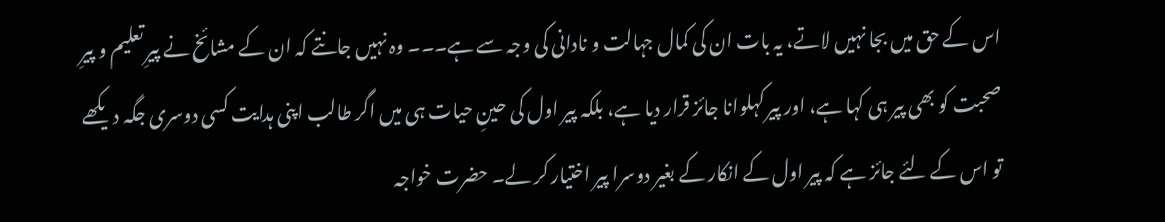اس کے حق میں بجا نہیں لاتے، یہ بات ان کی کمال جہالت و نادانی کی وجہ سے ہے۔۔۔ وہ نہیں جانتے کہ ان کے مشائخ نے پیرِ تعلیم و پیرِ صحبت کو بھی پیر ہی کہا ہے، اور پیر کہلوانا جائز قرار دیا ہے، بلکہ پیر اول کی حینِ حیات ہی میں اگر طالب اپنی ہدایت کسی دوسری جگہ دیکھے تو اس کے لئے جائز ہے کہ پیر اول کے انکار کے بغیر دوسرا پیر اختیار کر لے۔ حضرت خواجہ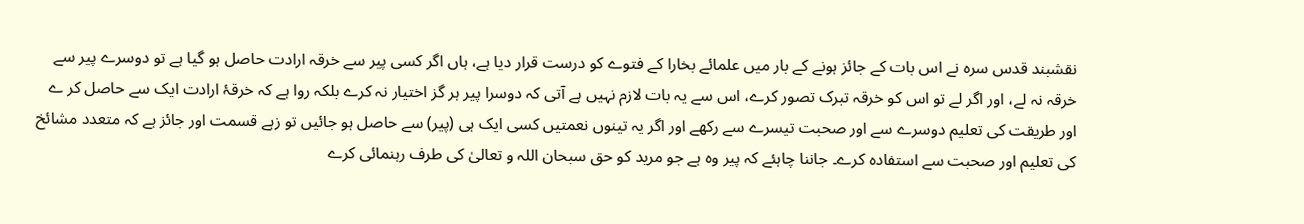نقشبند قدس سرہ نے اس بات کے جائز ہونے کے بار میں علمائے بخارا کے فتوے کو درست قرار دیا ہے، ہاں اگر کسی پیر سے خرقہ ارادت حاصل ہو گیا ہے تو دوسرے پیر سے خرقہ نہ لے، اور اگر لے تو اس کو خرقہ تبرک تصور کرے، اس سے یہ بات لازم نہیں ہے آتی کہ دوسرا پیر ہر گز اختیار نہ کرے بلکہ روا ہے کہ خرقۂ ارادت ایک سے حاصل کر ے اور طریقت کی تعلیم دوسرے سے اور صحبت تیسرے سے رکھے اور اگر یہ تینوں نعمتیں کسی ایک ہی (پیر) سے حاصل ہو جائیں تو زہے قسمت اور جائز ہے کہ متعدد مشائخ کی تعلیم اور صحبت سے استفادہ کرے۔ جاننا چاہئے کہ پیر وہ ہے جو مرید کو حق سبحان اللہ و تعالیٰ کی طرف رہنمائی کرے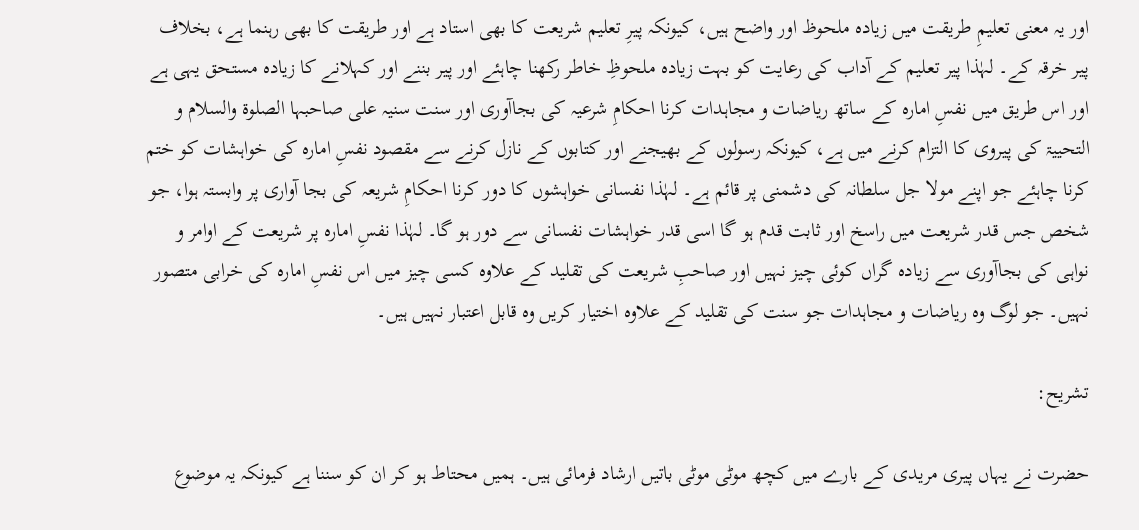اور یہ معنی تعلیمِ طریقت میں زیادہ ملحوظ اور واضح ہیں، کیونکہ پیرِ تعلیم شریعت کا بھی استاد ہے اور طریقت کا بھی رہنما ہے، بخلاف پیر خرقہ کے۔ لہٰذا پیر تعلیم کے آداب کی رعایت کو بہت زیادہ ملحوظِ خاطر رکھنا چاہئے اور پیر بننے اور کہلانے کا زیادہ مستحق یہی ہے اور اس طریق میں نفسِ امارہ کے ساتھ ریاضات و مجاہدات کرنا احکامِ شرعیہ کی بجاآوری اور سنت سنیہ علی صاحبہا الصلوۃ والسلام و التحییۃ کی پیروی کا التزام کرنے میں ہے، کیونکہ رسولوں کے بھیجنے اور کتابوں کے نازل کرنے سے مقصود نفسِ امارہ کی خواہشات کو ختم کرنا چاہئے جو اپنے مولا جل سلطانہ کی دشمنی پر قائم ہے۔ لہٰذا نفسانی خواہشوں کا دور کرنا احکامِ شریعہ کی بجا آواری پر وابستہ ہوا، جو شخص جس قدر شریعت میں راسخ اور ثابت قدم ہو گا اسی قدر خواہشات نفسانی سے دور ہو گا۔ لہٰذا نفسِ امارہ پر شریعت کے اوامر و نواہی کی بجاآوری سے زیادہ گراں کوئی چیز نہیں اور صاحبِ شریعت کی تقلید کے علاوہ کسی چیز میں اس نفسِ امارہ کی خرابی متصور نہیں۔ جو لوگ وہ ریاضات و مجاہدات جو سنت کی تقلید کے علاوہ اختیار کریں وہ قابل اعتبار نہیں ہیں۔

تشریح:

حضرت نے یہاں پیری مریدی کے بارے میں کچھ موٹی موٹی باتیں ارشاد فرمائی ہیں۔ ہمیں محتاط ہو کر ان کو سننا ہے کیونکہ یہ موضوع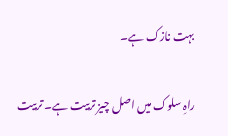بہت نازک ہے۔

راہِ سلوک میں اصل چیز تربیت ہے۔ تربیت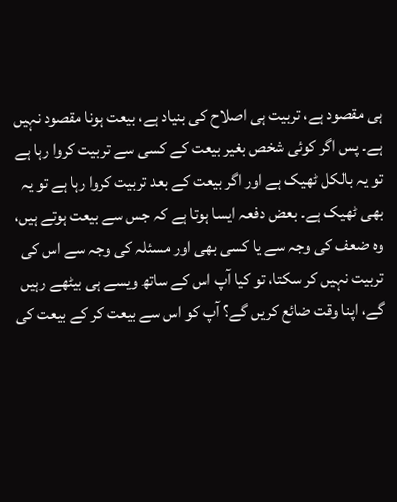ہی مقصود ہے، تربیت ہی اصلاح کی بنیاد ہے، بیعت ہونا مقصود نہیں ہے۔ پس اگر کوئی شخص بغیر بیعت کے کسی سے تربیت کروا رہا ہے تو یہ بالکل ٹھیک ہے اور اگر بیعت کے بعد تربیت کروا رہا ہے تو یہ بھی ٹھیک ہے۔ بعض دفعہ ایسا ہوتا ہے کہ جس سے بیعت ہوتے ہیں، وہ ضعف کی وجہ سے یا کسی بھی اور مسئلہ کی وجہ سے اس کی تربیت نہیں کر سکتا، تو کیا آپ اس کے ساتھ ویسے ہی بیٹھے رہیں گے، اپنا وقت ضائع کریں گے؟ آپ کو اس سے بیعت کر کے بیعت کی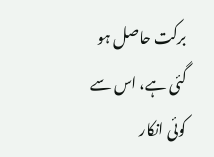برکت حاصل ہو گئی ہے، اس سے کوئی انکار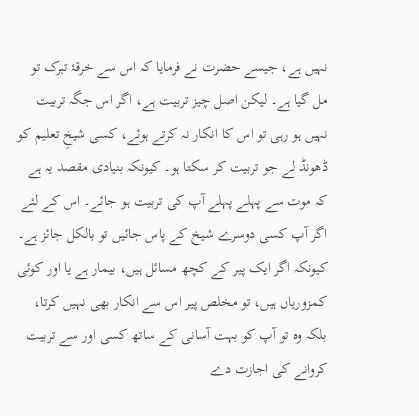نہیں ہے، جیسے حضرت نے فرمایا کہ اس سے خرقۂ تبرک تو مل گیا ہے۔ لیکن اصل چیز تربیت ہے، اگر اس جگہ تربیت نہیں ہو رہی تو اس کا انکار نہ کرتے ہوئے، کسی شیخِ تعلیم کو ڈھونڈ لے جو تربیت کر سکتا ہو۔ کیونکہ بنیادی مقصد یہ ہے کہ موت سے پہلے پہلے آپ کی تربیت ہو جائے۔ اس کے لئے اگر آپ کسی دوسرے شیخ کے پاس جائیں تو بالکل جائز ہے۔ کیونکہ اگر ایک پیر کے کچھ مسائل ہیں، بیمار ہے یا اور کوئی کمزوریاں ہیں، تو مخلص پیر اس سے انکار بھی نہیں کرتا، بلکہ وہ تو آپ کو بہت آسانی کے ساتھ کسی اور سے تربیت کروانے کی اجازت دے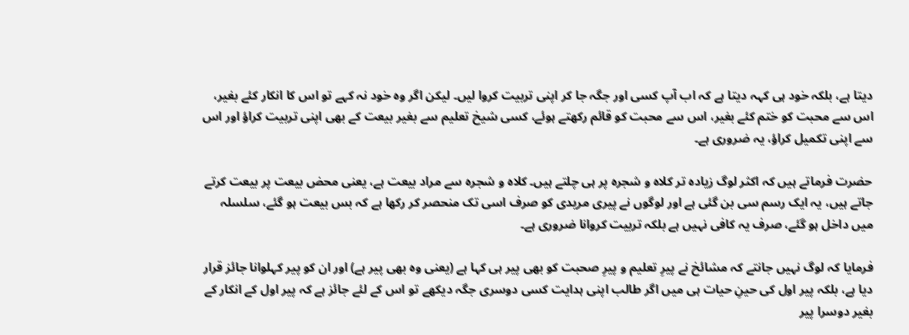دیتا ہے، بلکہ خود ہی کہہ دیتا ہے کہ اب آپ کسی اور جگہ جا کر اپنی تربیت کروا لیں۔ لیکن اگر وہ خود نہ کہے تو اس کا انکار کئے بغیر، اس سے محبت کو ختم کئے بغیر، اس سے محبت کو قائم رکھتے ہوئے، کسی شیخ تعلیم سے بغیر بیعت کے بھی اپنی تربیت کراؤ اور اس سے اپنی تکمیل کراؤ، یہ ضروری ہے۔

حضرت فرماتے ہیں کہ اکثر لوگ زیادہ تر کلاہ و شجرہ پر ہی چلتے ہیں۔ کلاہ و شجرہ سے مراد بیعت ہے، یعنی محض بیعت پر بیعت کرتے جاتے ہیں، یہ ایک رسم سی بن گئی ہے اور لوگوں نے پیری مریدی کو صرف اسی تک منحصر کر رکھا ہے کہ بس بیعت ہو گئے، سلسلہ میں داخل ہو گئے، صرف یہ کافی نہیں ہے بلکہ تربیت کروانا ضروری ہے۔

فرمایا کہ لوگ نہیں جانتے کہ مشائخ نے پیرِ تعلیم و پیرِ صحبت کو بھی پیر ہی کہا ہے (یعنی وہ بھی پیر ہے) اور ان کو پیر کہلوانا جائز قرار دیا ہے، بلکہ پیر اول کی حینِ حیات ہی میں اگر طالب اپنی ہدایت کسی دوسری جگہ دیکھے تو اس کے لئے جائز ہے کہ پیر اول کے انکار کے بغیر دوسرا پیر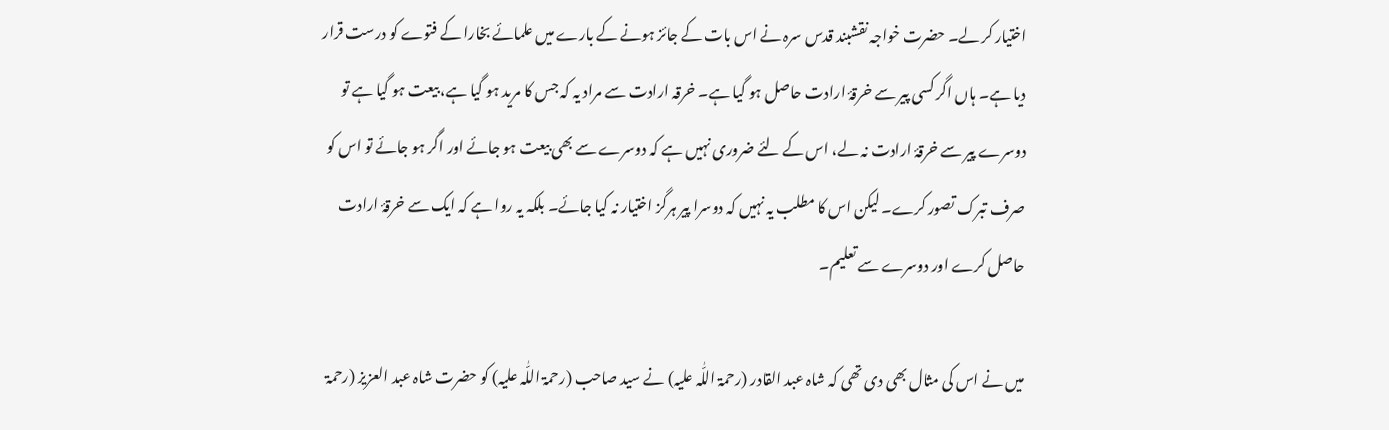اختیار کر لے۔ حضرت خواجہ نقشبند قدس سرہ نے اس بات کے جائز ہونے کے بارے میں علمائے بخارا کے فتوے کو درست قرار دیا ہے۔ ہاں اگر کسی پیر سے خرقۂ ارادت حاصل ہو گیا ہے۔ خرقہ ارادت سے مراد یہ کہ جس کا مرید ہو گیا ہے، بیعت ہو گیا ہے تو دوسرے پیر سے خرقۂ ارادت نہ لے، اس کے لئے ضروری نہیں ہے کہ دوسرے سے بھی بیعت ہو جائے اور اگر ہو جائے تو اس کو صرف تبرک تصور کرے۔ لیکن اس کا مطلب یہ نہیں کہ دوسرا پیر ہرگز اختیار نہ کیا جائے۔ بلکہ یہ روا ہے کہ ایک سے خرقۂ ارادت حاصل کرے اور دوسرے سے تعلیم۔

میں نے اس کی مثال بھی دی تھی کہ شاہ عبد القادر (رحمۃ اللّٰہ علیہ) نے سید صاحب (رحمۃ اللّٰہ علیہ) کو حضرت شاہ عبد العزیز (رحمۃ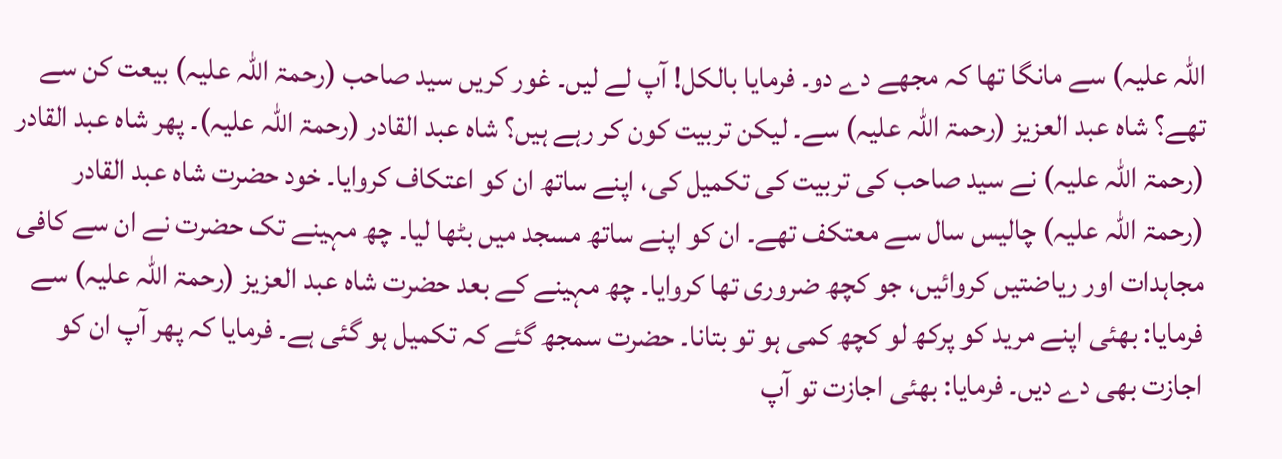اللّٰہ علیہ) سے مانگا تھا کہ مجھے دے دو۔ فرمایا بالکل! آپ لے لیں۔ غور کریں سید صاحب (رحمۃ اللّٰہ علیہ) بیعت کن سے تھے؟ شاہ عبد العزیز (رحمۃ اللّٰہ علیہ) سے۔ لیکن تربیت کون کر رہے ہیں؟ شاہ عبد القادر (رحمۃ اللّٰہ علیہ)۔ پھر شاہ عبد القادر (رحمۃ اللّٰہ علیہ) نے سید صاحب کی تربیت کی تکمیل کی، اپنے ساتھ ان کو اعتکاف کروایا۔ خود حضرت شاہ عبد القادر (رحمۃ اللّٰہ علیہ) چالیس سال سے معتکف تھے۔ ان کو اپنے ساتھ مسجد میں بٹھا لیا۔ چھ مہینے تک حضرت نے ان سے کافی مجاہدات اور ریاضتیں کروائیں، جو کچھ ضروری تھا کروایا۔ چھ مہینے کے بعد حضرت شاہ عبد العزیز (رحمۃ اللّٰہ علیہ) سے فرمایا: بھئی اپنے مرید کو پرکھ لو کچھ کمی ہو تو بتانا۔ حضرت سمجھ گئے کہ تکمیل ہو گئی ہے۔ فرمایا کہ پھر آپ ان کو اجازت بھی دے دیں۔ فرمایا: بھئی اجازت تو آپ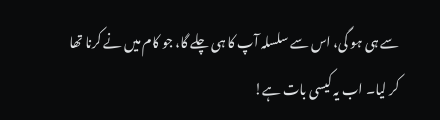سے ہی ہو گی، اس سے سلسلہ آپ کا ہی چلے گا، جو کام میں نے کرنا تھا کر لیا۔ اب یہ کیسی بات ہے!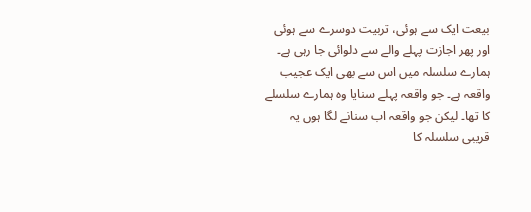بیعت ایک سے ہوئی، تربیت دوسرے سے ہوئی اور پھر اجازت پہلے والے سے دلوائی جا رہی ہے۔ ہمارے سلسلہ میں اس سے بھی ایک عجیب واقعہ ہے۔ جو واقعہ پہلے سنایا وہ ہمارے سلسلے کا تھا۔ لیکن جو واقعہ اب سنانے لگا ہوں یہ قریبی سلسلہ کا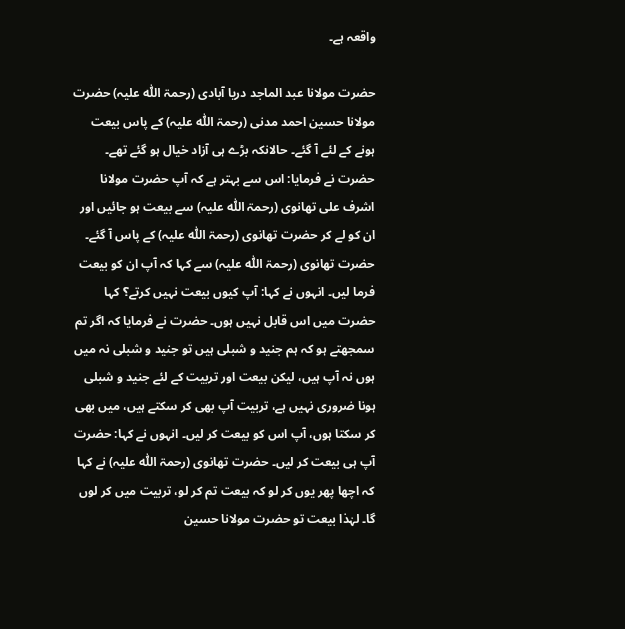واقعہ ہے۔

حضرت مولانا عبد الماجد دریا آبادی (رحمۃ اللّٰہ علیہ) حضرت مولانا حسین احمد مدنی (رحمۃ اللّٰہ علیہ) کے پاس بیعت ہونے کے لئے آ گئے۔ حالانکہ بڑے ہی آزاد خیال ہو گئے تھے۔ حضرت نے فرمایا: اس سے بہتر ہے کہ آپ حضرت مولانا اشرف علی تھانوی (رحمۃ اللّٰہ علیہ) سے بیعت ہو جائیں اور ان کو لے کر حضرت تھانوی (رحمۃ اللّٰہ علیہ) کے پاس آ گئے۔ حضرت تھانوی (رحمۃ اللّٰہ علیہ) سے کہا کہ آپ ان کو بیعت فرما لیں۔ انہوں نے کہا: آپ کیوں بیعت نہیں کرتے؟ کہا حضرت میں اس قابل نہیں ہوں۔ حضرت نے فرمایا کہ اگر تم سمجھتے ہو کہ ہم جنید و شبلی ہیں تو جنید و شبلی نہ میں ہوں نہ آپ ہیں، لیکن بیعت اور تربیت کے لئے جنید و شبلی ہونا ضروری نہیں ہے، تربیت آپ بھی کر سکتے ہیں، میں بھی کر سکتا ہوں، آپ اس کو بیعت کر لیں۔ انہوں نے کہا: حضرت آپ ہی بیعت کر لیں۔ حضرت تھانوی (رحمۃ اللّٰہ علیہ) نے کہا کہ اچھا پھر یوں کر لو کہ بیعت تم کر لو، تربیت میں کر لوں گا۔ لہٰذا بیعت تو حضرت مولانا حسین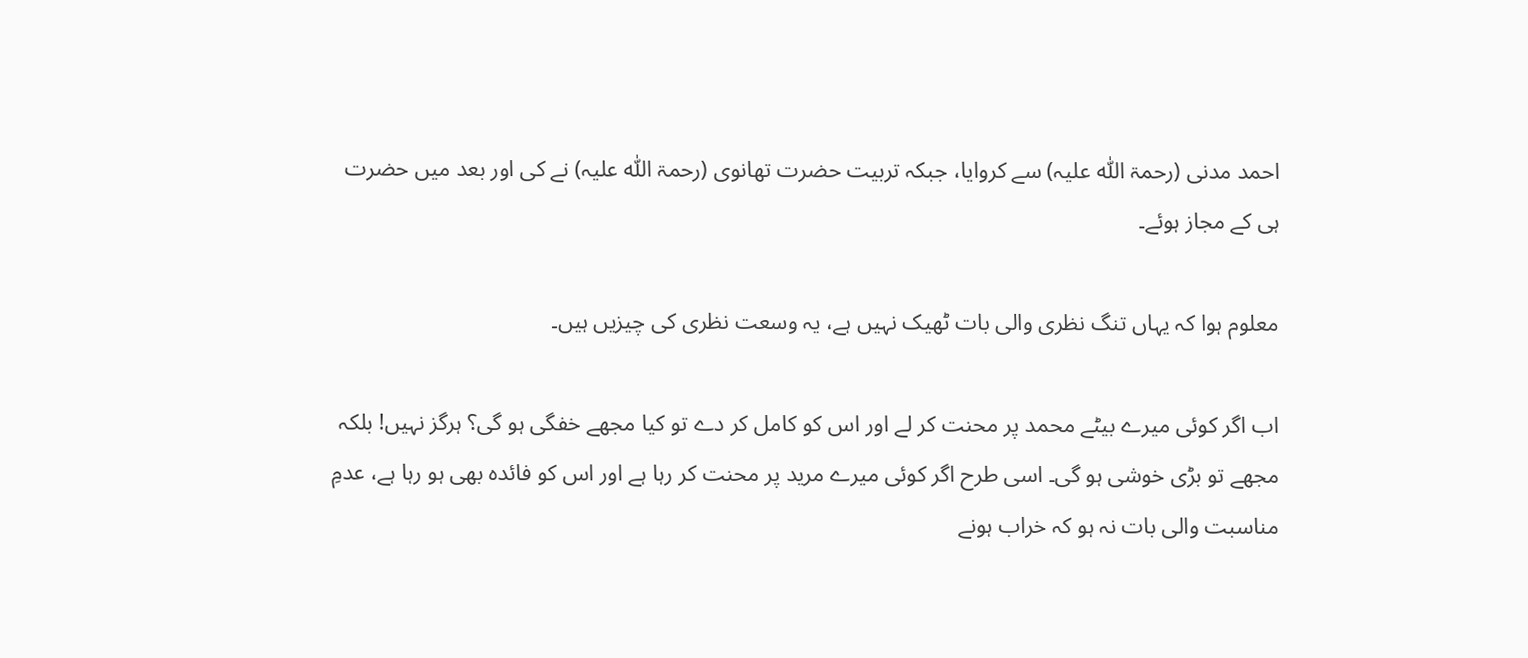احمد مدنی (رحمۃ اللّٰہ علیہ) سے کروایا، جبکہ تربیت حضرت تھانوی (رحمۃ اللّٰہ علیہ) نے کی اور بعد میں حضرت ہی کے مجاز ہوئے۔

معلوم ہوا کہ یہاں تنگ نظری والی بات ٹھیک نہیں ہے، یہ وسعت نظری کی چیزیں ہیں۔

اب اگر کوئی میرے بیٹے محمد پر محنت کر لے اور اس کو کامل کر دے تو کیا مجھے خفگی ہو گی؟ ہرگز نہیں! بلکہ مجھے تو بڑی خوشی ہو گی۔ اسی طرح اگر کوئی میرے مرید پر محنت کر رہا ہے اور اس کو فائدہ بھی ہو رہا ہے، عدمِ مناسبت والی بات نہ ہو کہ خراب ہونے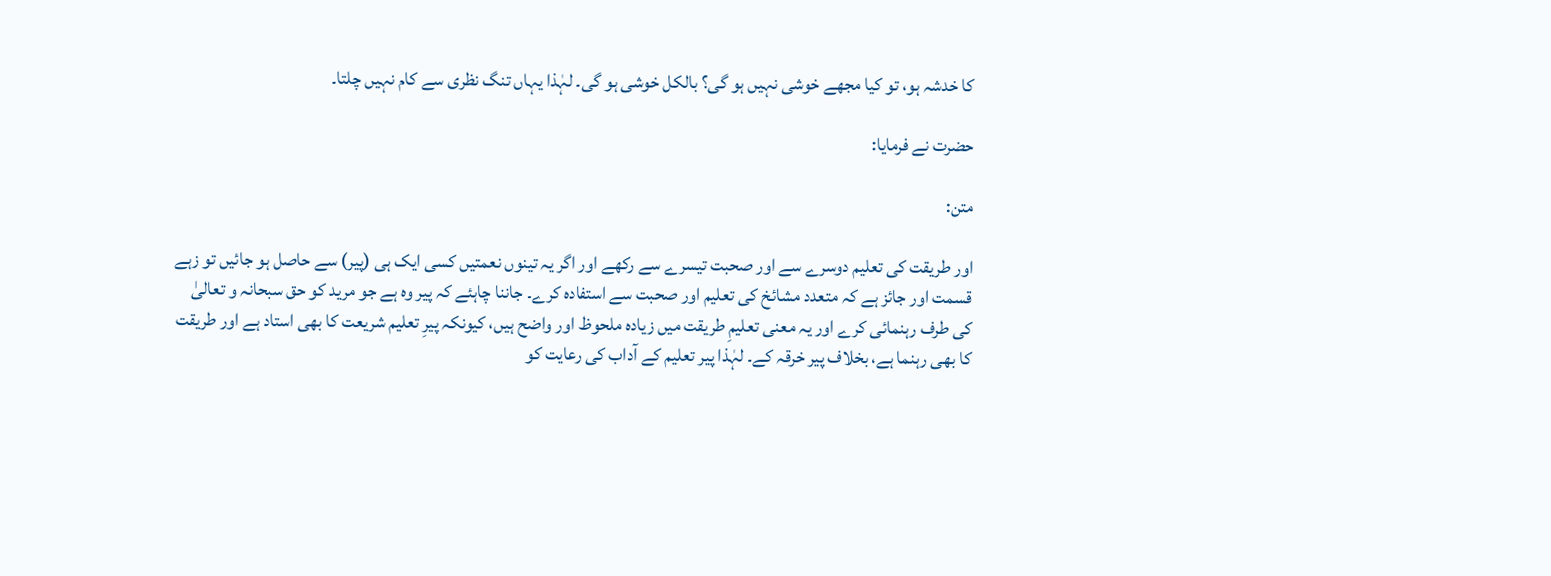کا خدشہ ہو، تو کیا مجھے خوشی نہیں ہو گی؟ بالکل خوشی ہو گی۔ لہٰذا یہاں تنگ نظری سے کام نہیں چلتا۔

حضرت نے فرمایا:

متن:

اور طریقت کی تعلیم دوسرے سے اور صحبت تیسرے سے رکھے اور اگر یہ تینوں نعمتیں کسی ایک ہی (پیر) سے حاصل ہو جائیں تو زہے قسمت اور جائز ہے کہ متعدد مشائخ کی تعلیم اور صحبت سے استفادہ کرے۔ جاننا چاہئے کہ پیر وہ ہے جو مرید کو حق سبحانہ و تعالیٰ کی طرف رہنمائی کرے اور یہ معنی تعلیمِ طریقت میں زیادہ ملحوظ اور واضح ہیں، کیونکہ پیرِ تعلیم شریعت کا بھی استاد ہے اور طریقت کا بھی رہنما ہے، بخلاف پیر خرقہ کے۔ لہٰذا پیر تعلیم کے آداب کی رعایت کو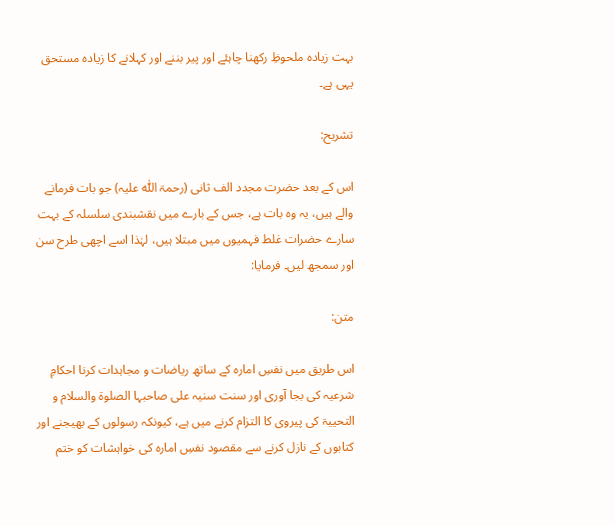بہت زیادہ ملحوظِ رکھنا چاہئے اور پیر بننے اور کہلانے کا زیادہ مستحق یہی ہے۔

تشریح:

اس کے بعد حضرت مجدد الف ثانی (رحمۃ اللّٰہ علیہ) جو بات فرمانے والے ہیں، یہ وہ بات ہے، جس کے بارے میں نقشبندی سلسلہ کے بہت سارے حضرات غلط فہمیوں میں مبتلا ہیں، لہٰذا اسے اچھی طرح سن اور سمجھ لیں۔ فرمایا:

متن:

اس طریق میں نفسِ امارہ کے ساتھ ریاضات و مجاہدات کرنا احکامِ شرعیہ کی بجا آوری اور سنت سنیہ علی صاحبہا الصلوۃ والسلام و التحییۃ کی پیروی کا التزام کرنے میں ہے، کیونکہ رسولوں کے بھیجنے اور کتابوں کے نازل کرنے سے مقصود نفسِ امارہ کی خواہشات کو ختم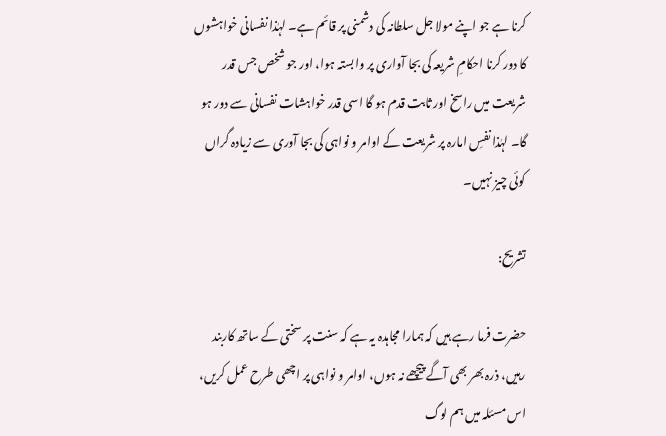کرنا ہے جو اپنے مولا جل سلطانہ کی دشمنی پر قائم ہے۔ لہٰذا نفسانی خواہشوں کا دور کرنا احکامِ شریعہ کی بجا آواری پر وابستہ ہوا، اور جو شخص جس قدر شریعت میں راسخ اور ثابت قدم ہو گا اسی قدر خواہشات نفسانی سے دور ہو گا۔ لہٰذا نفسِ امارہ پر شریعت کے اوامر و نواہی کی بجا آوری سے زیادہ گراں کوئی چیز نہیں۔

تشریح:

حضرت فرما رہے ہیں کہ ہمارا مجاہدہ یہ ہے کہ سنت پر سختی کے ساتھ کاربند رہیں، ذرہ بھر بھی آگے پیچھے نہ ہوں، اوامر و نواہی پر اچھی طرح عمل کریں، اس مسئلہ میں ہم لوگ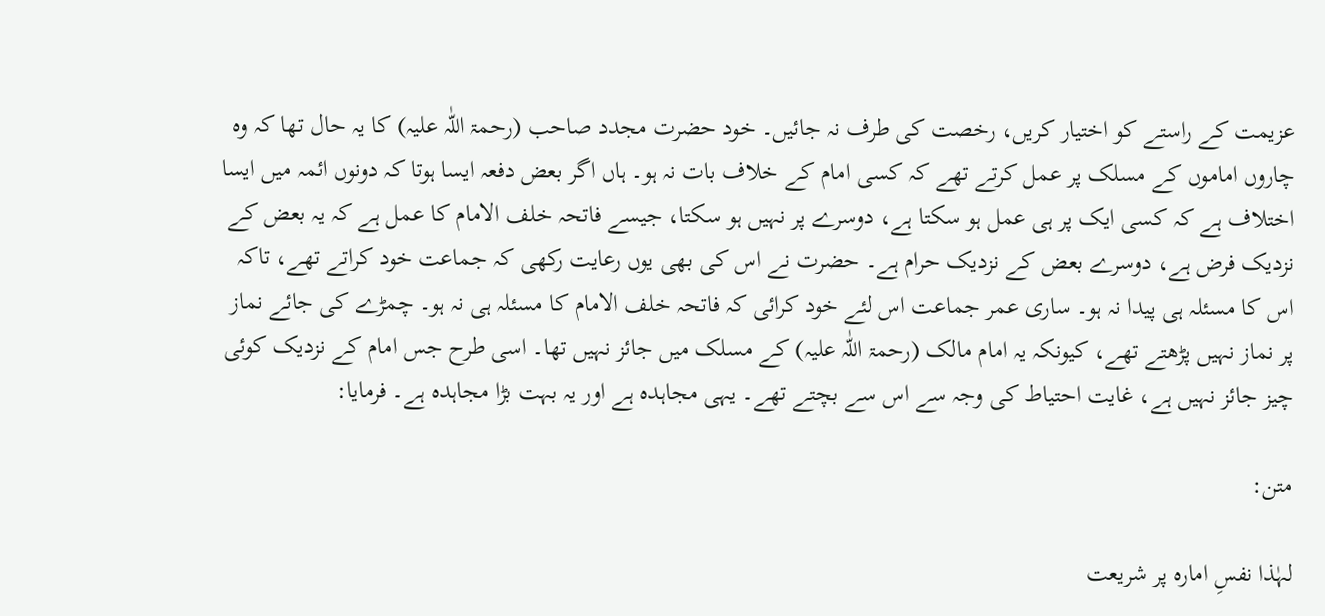عزیمت کے راستے کو اختیار کریں، رخصت کی طرف نہ جائیں۔ خود حضرت مجدد صاحب (رحمۃ اللّٰہ علیہ) کا یہ حال تھا کہ وہ چاروں اماموں کے مسلک پر عمل کرتے تھے کہ کسی امام کے خلاف بات نہ ہو۔ ہاں اگر بعض دفعہ ایسا ہوتا کہ دونوں ائمہ میں ایسا اختلاف ہے کہ کسی ایک پر ہی عمل ہو سکتا ہے، دوسرے پر نہیں ہو سکتا، جیسے فاتحہ خلف الامام کا عمل ہے کہ یہ بعض کے نزدیک فرض ہے، دوسرے بعض کے نزدیک حرام ہے۔ حضرت نے اس کی بھی یوں رعایت رکھی کہ جماعت خود کراتے تھے، تاکہ اس کا مسئلہ ہی پیدا نہ ہو۔ ساری عمر جماعت اس لئے خود کرائی کہ فاتحہ خلف الامام کا مسئلہ ہی نہ ہو۔ چمڑے کی جائے نماز پر نماز نہیں پڑھتے تھے، کیونکہ یہ امام مالک (رحمۃ اللّٰہ علیہ) کے مسلک میں جائز نہیں تھا۔ اسی طرح جس امام کے نزدیک کوئی چیز جائز نہیں ہے، غایت احتیاط کی وجہ سے اس سے بچتے تھے۔ یہی مجاہدہ ہے اور یہ بہت بڑا مجاہدہ ہے۔ فرمایا:

متن:

لہٰذا نفسِ امارہ پر شریعت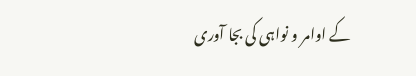کے اوامر و نواہی کی بجا آوری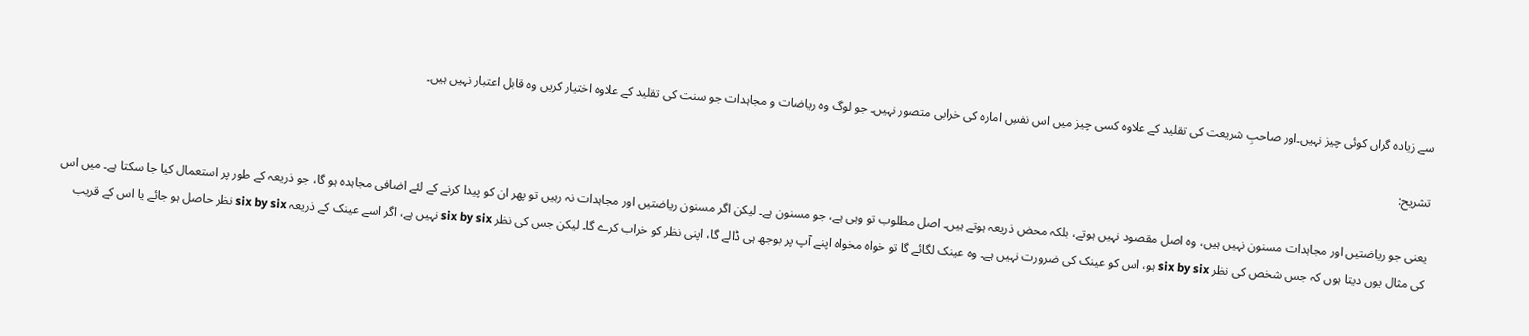سے زیادہ گراں کوئی چیز نہیں۔اور صاحبِ شریعت کی تقلید کے علاوہ کسی چیز میں اس نفسِ امارہ کی خرابی متصور نہیں۔ جو لوگ وہ ریاضات و مجاہدات جو سنت کی تقلید کے علاوہ اختیار کریں وہ قابل اعتبار نہیں ہیں۔

تشریح:

یعنی جو ریاضتیں اور مجاہدات مسنون نہیں ہیں، وہ اصل مقصود نہیں ہوتے، بلکہ محض ذریعہ ہوتے ہیں۔ اصل مطلوب تو وہی ہے، جو مسنون ہے۔ لیکن اگر مسنون ریاضتیں اور مجاہدات نہ رہیں تو پھر ان کو پیدا کرنے کے لئے اضافی مجاہدہ ہو گا، جو ذریعہ کے طور پر استعمال کیا جا سکتا ہے۔ میں اس کی مثال یوں دیتا ہوں کہ جس شخص کی نظر six by six ہو، اس کو عینک کی ضرورت نہیں ہے۔ وہ عینک لگائے گا تو خواہ مخواہ اپنے آپ پر بوجھ ہی ڈالے گا، اپنی نظر کو خراب کرے گا۔ لیکن جس کی نظر six by six نہیں ہے، اگر اسے عینک کے ذریعہ six by six نظر حاصل ہو جائے یا اس کے قریب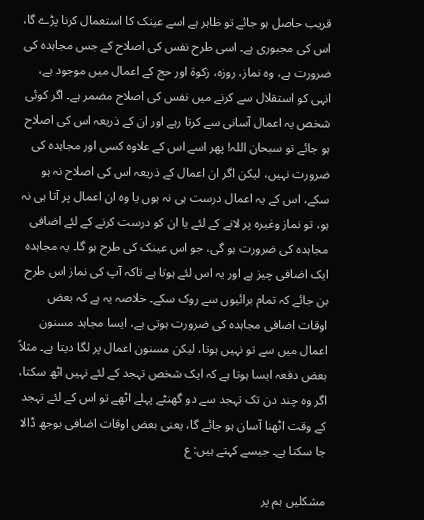قریب حاصل ہو جائے تو ظاہر ہے اسے عینک کا استعمال کرنا پڑے گا، اس کی مجبوری ہے۔ اسی طرح نفس کی اصلاح کے جس مجاہدہ کی ضرورت ہے، وہ نماز، روزہ، زکوۃ اور حج کے اعمال میں موجود ہے، انہی کو استقلال سے کرنے میں نفس کی اصلاح مضمر ہے۔ اگر کوئی شخص یہ اعمال آسانی سے کرتا رہے اور ان کے ذریعہ اس کی اصلاح ہو جائے تو سبحان اللہ! پھر اسے اس کے علاوہ کسی اور مجاہدہ کی ضرورت نہیں، لیکن اگر ان اعمال کے ذریعہ اس کی اصلاح نہ ہو سکے، اس کے یہ اعمال درست ہی نہ ہوں یا وہ ان اعمال پر آتا ہی نہ ہو، تو نماز وغیرہ پر لانے کے لئے یا ان کو درست کرنے کے لئے اضافی مجاہدہ کی ضرورت ہو گی، جو اس عینک کی طرح ہو گا۔ یہ مجاہدہ ایک اضافی چیز ہے اور یہ اس لئے ہوتا ہے تاکہ آپ کی نماز اس طرح بن جائے کہ تمام برائیوں سے روک سکے۔ خلاصہ یہ ہے کہ بعض اوقات اضافی مجاہدہ کی ضرورت ہوتی ہے، ایسا مجاہد مسنون اعمال میں سے تو نہیں ہوتا، لیکن مسنون اعمال پر لگا دیتا ہے۔ مثلاً بعض دفعہ ایسا ہوتا ہے کہ ایک شخص تہجد کے لئے نہیں اٹھ سکتا، اگر وہ چند دن تک تہجد سے دو گھنٹے پہلے اٹھے تو اس کے لئے تہجد کے وقت اٹھنا آسان ہو جائے گا، یعنی بعض اوقات اضافی بوجھ ڈالا جا سکتا ہے۔ جیسے کہتے ہیں: ع

مشکلیں ہم پر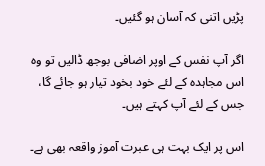پڑیں اتنی کہ آسان ہو گئیں۔

اگر آپ نفس کے اوپر اضافی بوجھ ڈالیں تو وہ اس مجاہدہ کے لئے خود بخود تیار ہو جائے گا، جس کے لئے آپ کہتے ہیں۔

اس پر ایک بہت ہی عبرت آموز واقعہ بھی ہے۔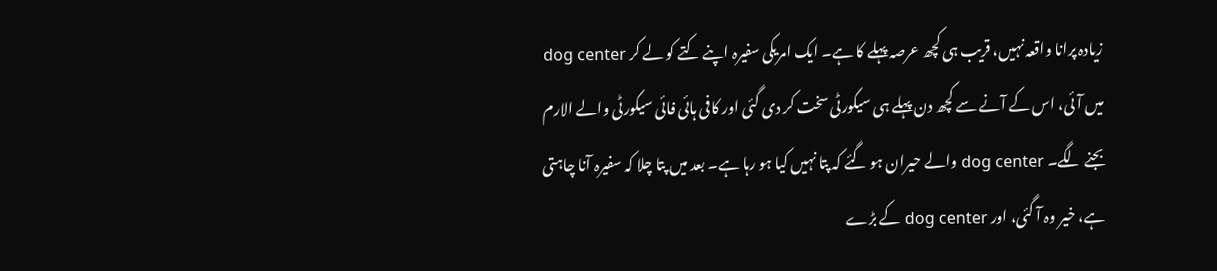زیادہ پرانا واقعہ نہیں، قریب ہی کچھ عرصہ پہلے کا ہے۔ ایک امریکی سفیرہ اپنے کتے کو لے کر dog center میں آئی، اس کے آنے سے کچھ دن پہلے ہی سیکورٹی سخت کر دی گئی اور کافی ہائی فائی سیکورٹی والے الارم بجنے لگے۔ dog center والے حیران ہو گئے کہ پتا نہیں کیا ہو رہا ہے۔ بعد میں پتا چلا کہ سفیرہ آنا چاہتی ہے، خیر وہ آ گئی، اور dog center کے بڑے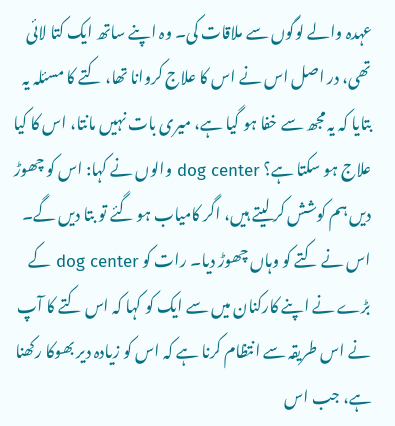عہدہ والے لوگوں سے ملاقات کی۔ وہ اپنے ساتھ ایک کتا لائی تھی، در اصل اس نے اس کا علاج کروانا تھا، کتے کا مسئلہ یہ بتایا کہ یہ مجھ سے خفا ہو گیا ہے، میری بات نہیں مانتا، اس کا کیا علاج ہو سکتا ہے؟ dog center والوں نے کہا: اس کو چھوڑ دیں ہم کوشش کر لیتے ہیں، اگر کامیاب ہو گئے تو بتا دیں گے۔ اس نے کتے کو وہاں چھوڑ دیا۔ رات کو dog center کے بڑے نے اپنے کارکنان میں سے ایک کو کہا کہ اس کتے کا آپ نے اس طریقہ سے انتظام کرنا ہے کہ اس کو زیادہ دیر بھوکا رکھنا ہے، جب اس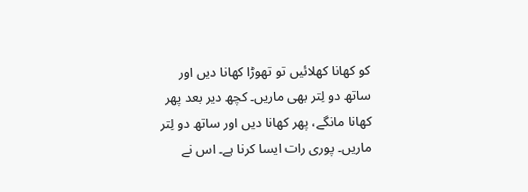کو کھانا کھلائیں تو تھوڑا کھانا دیں اور ساتھ دو لِتر بھی ماریں۔ کچھ دیر بعد پھر کھانا مانگے، پھر کھانا دیں اور ساتھ دو لِتر ماریں۔ پوری رات ایسا کرنا ہے۔ اس نے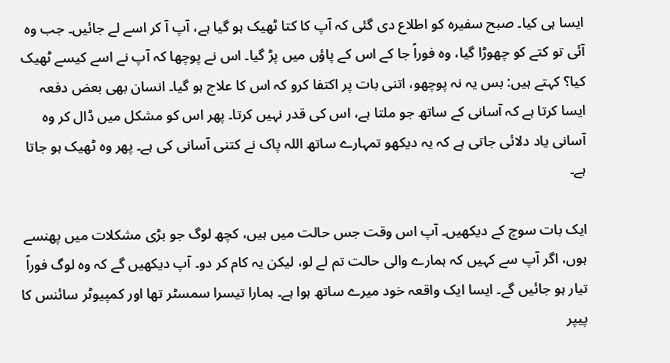ایسا ہی کیا۔ صبح سفیرہ کو اطلاع دی گئی کہ آپ کا کتا ٹھیک ہو گیا ہے، آپ آ کر اسے لے جائیں۔ جب وہ آئی تو کتے کو چھوڑا گیا، وہ فوراً جا کے اس کے پاؤں میں پڑ گیا۔ اس نے پوچھا کہ آپ نے اسے کیسے ٹھیک کیا؟ کہتے ہیں: بس یہ نہ پوچھو، اتنی بات پر اکتفا کرو کہ اس کا علاج ہو گیا۔ انسان بھی بعض دفعہ ایسا کرتا ہے کہ آسانی کے ساتھ جو ملتا ہے، اس کی قدر نہیں کرتا۔ پھر اس کو مشکل میں ڈال کر وہ آسانی یاد دلائی جاتی ہے کہ یہ دیکھو تمہارے ساتھ اللہ پاک نے کتنی آسانی کی ہے۔ پھر وہ ٹھیک ہو جاتا ہے۔

ایک بات سوچ کے دیکھیں۔ آپ اس وقت جس حالت میں ہیں، کچھ لوگ جو بڑی مشکلات میں پھنسے ہوں، اگر آپ سے کہیں کہ ہمارے والی حالت تم لے لو، لیکن یہ کام کر دو۔ آپ دیکھیں گے کہ وہ لوگ فوراً تیار ہو جائیں گے۔ ایسا ایک واقعہ خود میرے ساتھ ہوا ہے۔ ہمارا تیسرا سمسٹر تھا اور کمپیوٹر سائنس کا پیپر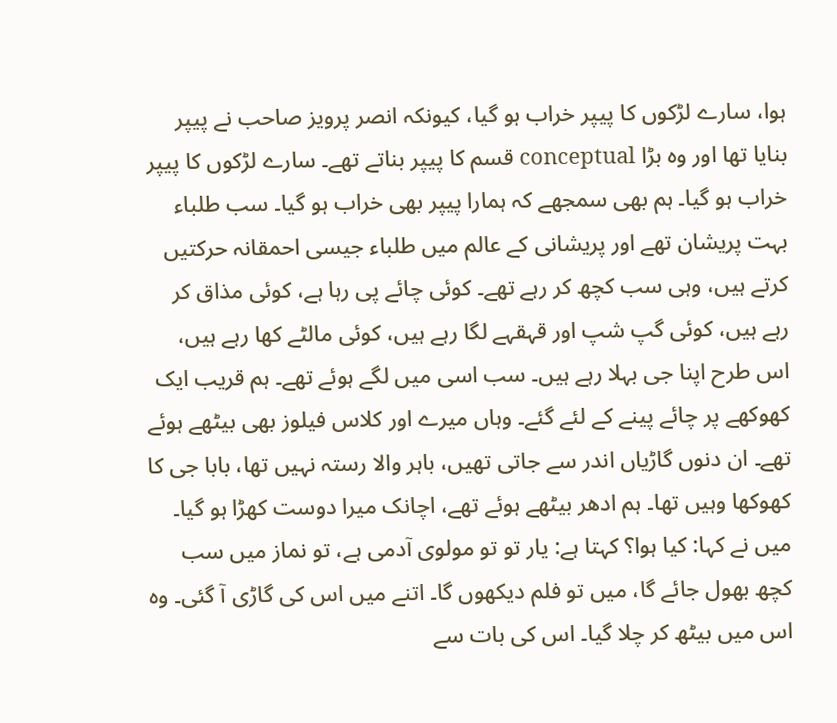ہوا، سارے لڑکوں کا پیپر خراب ہو گیا، کیونکہ انصر پرویز صاحب نے پیپر بنایا تھا اور وہ بڑا conceptual قسم کا پیپر بناتے تھے۔ سارے لڑکوں کا پیپر خراب ہو گیا۔ ہم بھی سمجھے کہ ہمارا پیپر بھی خراب ہو گیا۔ سب طلباء بہت پریشان تھے اور پریشانی کے عالم میں طلباء جیسی احمقانہ حرکتیں کرتے ہیں، وہی سب کچھ کر رہے تھے۔ کوئی چائے پی رہا ہے، کوئی مذاق کر رہے ہیں، کوئی گپ شپ اور قہقہے لگا رہے ہیں، کوئی مالٹے کھا رہے ہیں، اس طرح اپنا جی بہلا رہے ہیں۔ سب اسی میں لگے ہوئے تھے۔ ہم قریب ایک کھوکھے پر چائے پینے کے لئے گئے۔ وہاں میرے اور کلاس فیلوز بھی بیٹھے ہوئے تھے۔ ان دنوں گاڑیاں اندر سے جاتی تھیں، باہر والا رستہ نہیں تھا، بابا جی کا کھوکھا وہیں تھا۔ ہم ادھر بیٹھے ہوئے تھے، اچانک میرا دوست کھڑا ہو گیا۔ میں نے کہا: کیا ہوا؟ کہتا ہے: یار تو تو مولوی آدمی ہے، تو نماز میں سب کچھ بھول جائے گا، میں تو فلم دیکھوں گا۔ اتنے میں اس کی گاڑی آ گئی۔ وہ اس میں بیٹھ کر چلا گیا۔ اس کی بات سے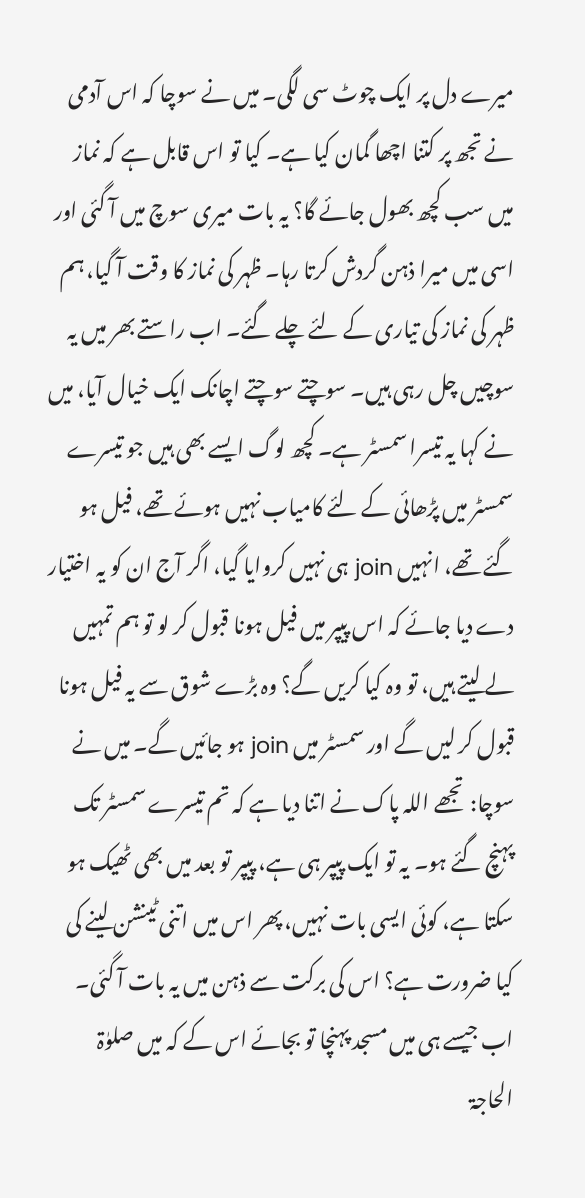میرے دل پر ایک چوٹ سی لگی۔ میں نے سوچا کہ اس آدمی نے تجھ پر کتنا اچھا گمان کیا ہے۔ کیا تو اس قابل ہے کہ نماز میں سب کچھ بھول جائے گا؟ یہ بات میری سوچ میں آ گئی اور اسی میں میرا ذہن گردش کرتا رہا۔ ظہر کی نماز کا وقت آ گیا، ہم ظہر کی نماز کی تیاری کے لئے چلے گئے۔ اب راستے بھر میں یہ سوچیں چل رہی ہیں۔ سوچتے سوچتے اچانک ایک خیال آیا، میں نے کہا یہ تیسرا سمسٹر ہے۔ کچھ لوگ ایسے بھی ہیں جو تیسرے سمسٹر میں پڑھائی کے لئے کامیاب نہیں ہوئے تھے، فیل ہو گئے تھے، انہیں join ہی نہیں کروایا گیا، اگر آج ان کو یہ اختیار دے دیا جائے کہ اس پیپر میں فیل ہونا قبول کر لو تو ہم تمہیں لے لیتے ہیں، تو وہ کیا کریں گے؟ وہ بڑے شوق سے یہ فیل ہونا قبول کر لیں گے اور سمسٹر میں join ہو جائیں گے۔ میں نے سوچا: تجھے اللہ پاک نے اتنا دیا ہے کہ تم تیسرے سمسٹر تک پہنچ گئے ہو۔ یہ تو ایک پیپر ہی ہے، پیپر تو بعد میں بھی ٹھیک ہو سکتا ہے، کوئی ایسی بات نہیں، پھر اس میں اتنی ٹینشن لینے کی کیا ضرورت ہے؟ اس کی برکت سے ذہن میں یہ بات آ گئی۔ اب جیسے ہی میں مسجد پہنچا تو بجائے اس کے کہ میں صلوٰۃ الحاجۃ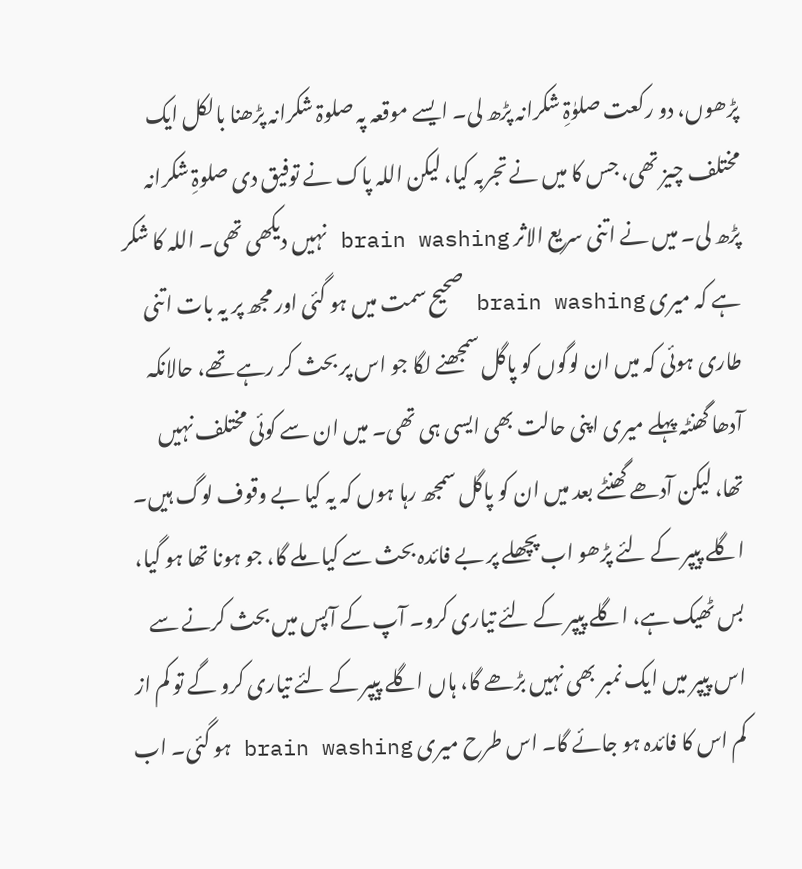پڑھوں، دو رکعت صلوٰۃِ شکرانہ پڑھ لی۔ ایسے موقعہ پہ صلوۃ شکرانہ پڑھنا بالکل ایک مختلف چیز تھی، جس کا میں نے تجربہ کیا، لیکن اللہ پاک نے توفیق دی صلوۃِ شکرانہ پڑھ لی۔ میں نے اتنی سریع الاثر brain washing نہیں دیکھی تھی۔ اللہ کا شکر ہے کہ میری brain washing صحیح سمت میں ہو گئی اور مجھ پر یہ بات اتنی طاری ہوئی کہ میں ان لوگوں کو پاگل سمجھنے لگا جو اس پر بحث کر رہے تھے، حالانکہ آدھا گھنٹہ پہلے میری اپنی حالت بھی ایسی ہی تھی۔ میں ان سے کوئی مختلف نہیں تھا، لیکن آدھے گھنٹے بعد میں ان کو پاگل سمجھ رہا ہوں کہ یہ کیا بے وقوف لوگ ہیں۔ اگلے پیپر کے لئے پڑھو اب پچھلے پر بے فائدہ بحث سے کیا ملے گا، جو ہونا تھا ہو گیا، بس ٹھیک ہے، اگلے پیپر کے لئے تیاری کرو۔ آپ کے آپس میں بحث کرنے سے اس پیپر میں ایک نمبر بھی نہیں بڑھے گا، ہاں اگلے پیپر کے لئے تیاری کرو گے تو کم از کم اس کا فائدہ ہو جائے گا۔ اس طرح میری brain washing ہو گئی۔ اب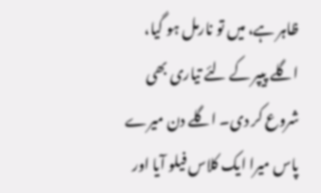ظاہر ہے، میں تو نارمل ہو گیا، اگلے پیپر کے لئے تیاری بھی شروع کر دی۔ اگلے دن میرے پاس میرا ایک کلاس فیلو آیا اور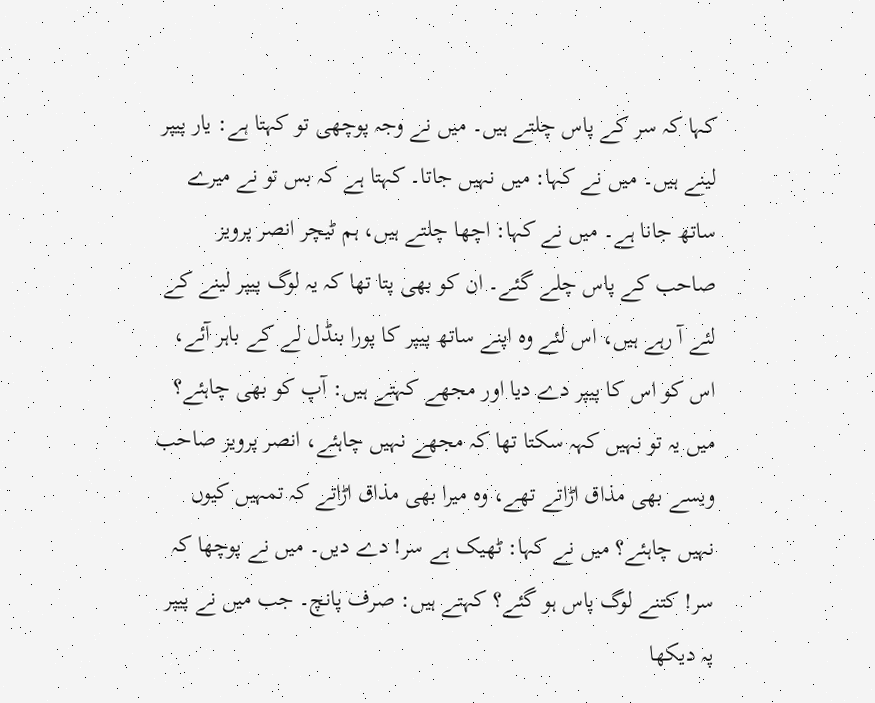کہا کہ سر کے پاس چلتے ہیں۔ میں نے وجہ پوچھی تو کہتا ہے: یار پیپر لینے ہیں۔ میں نے کہا: میں نہیں جاتا۔ کہتا ہے کہ بس تو نے میرے ساتھ جانا ہے۔ میں نے کہا: اچھا چلتے ہیں، ہم ٹیچر انصر پرویز صاحب کے پاس چلے گئے۔ ان کو بھی پتا تھا کہ یہ لوگ پیپر لینے کے لئے آ رہے ہیں، اس لئے وہ اپنے ساتھ پیپر کا پورا بنڈل لے کے باہر آئے، اس کو اس کا پیپر دے دیا اور مجھے کہتے ہیں: آپ کو بھی چاہئے؟ میں یہ تو نہیں کہہ سکتا تھا کہ مجھے نہیں چاہئے، انصر پرویز صاحب ویسے بھی مذاق اڑاتے تھے، وہ میرا بھی مذاق اڑاتے کہ تمہیں کیوں نہیں چاہئے؟ میں نے کہا: ٹھیک ہے سر! دے دیں۔ میں نے پوچھا کہ سر! کتنے لوگ پاس ہو گئے؟ کہتے ہیں: صرف پانچ۔ جب میں نے پیپر پہ دیکھا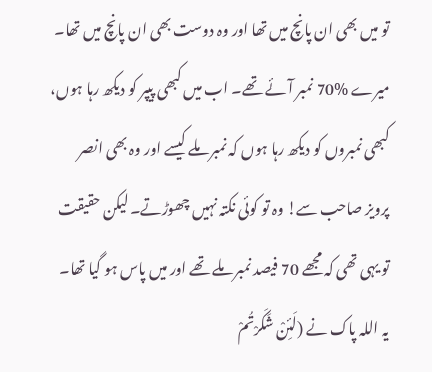تو میں بھی ان پانچ میں تھا اور وہ دوست بھی ان پانچ میں تھا۔ میرے %70 نمبر آئے تھے۔ اب میں کبھی پیپر کو دیکھ رہا ہوں، کبھی نمبروں کو دیکھ رہا ہوں کہ نمبر ملے کیسے اور وہ بھی انصر پرویز صاحب سے! وہ تو کوئی نکتہ نہیں چھوڑتے۔ لیکن حقیقت تو یہی تھی کہ مجھے 70 فیصد نمبر ملے تھے اور میں پاس ہو گیا تھا۔ یہ اللہ پاک نے (لَئِنْ شَکَرْتُمْ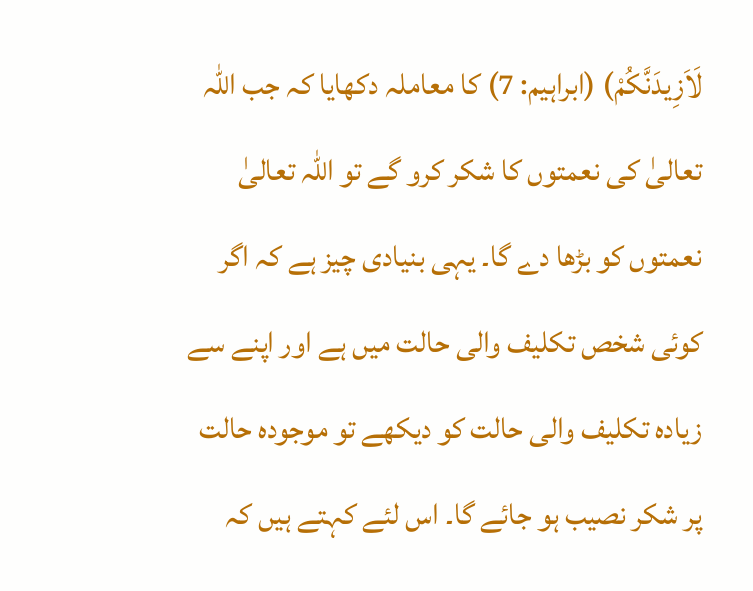لَاَزِیدَنَّکُمْ) (ابراہیم: 7) کا معاملہ دکھایا کہ جب اللہ تعالیٰ کی نعمتوں کا شکر کرو گے تو اللہ تعالیٰ نعمتوں کو بڑھا دے گا۔ یہی بنیادی چیز ہے کہ اگر کوئی شخص تکلیف والی حالت میں ہے اور اپنے سے زیادہ تکلیف والی حالت کو دیکھے تو موجودہ حالت پر شکر نصیب ہو جائے گا۔ اس لئے کہتے ہیں کہ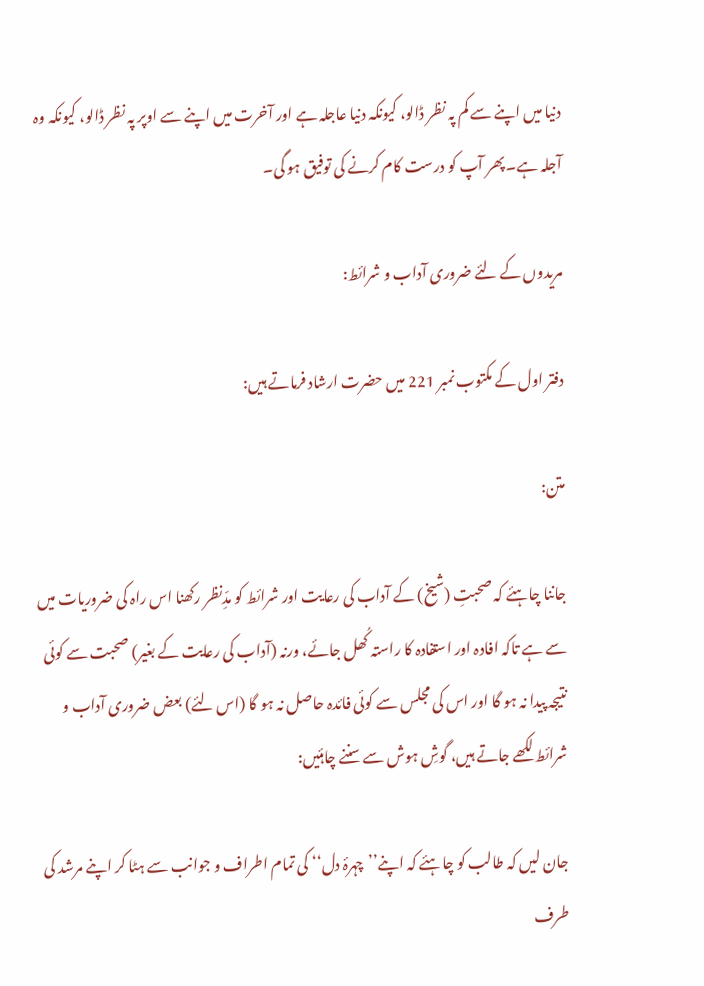دنیا میں اپنے سے کم پہ نظر ڈالو، کیونکہ دنیا عاجلہ ہے اور آخرت میں اپنے سے اوپر پہ نظر ڈالو، کیونکہ وہ آجلہ ہے۔ پھر آپ کو درست کام کرنے کی توفیق ہو گی۔

مریدوں کے لئے ضروری آداب و شرائط:

دفتر اول کے مکتوب نمبر 221 میں حضرت ارشاد فرماتے ہیں:

متن:

جاننا چاہئے کہ صحبتِ (شیخ) کے آداب کی رعایت اور شرائط کو مدِّنظر رکھنا اس راہ کی ضروریات میں سے ہے تاکہ افادہ اور استفادہ کا راستہ کُھل جائے، ورنہ (آداب کی رعایت کے بغیر) صحبت سے کوئی نتیجہ پیدا نہ ہو گا اور اس کی مجلس سے کوئی فائدہ حاصل نہ ہو گا (اس لئے) بعض ضروری آداب و شرائط لکھے جاتے ہیں، گوشِ ہوش سے سننے چاہئیں:

جان لیں کہ طالب کو چاہئے کہ اپنے’’چہرۂ دل‘‘ کی تمام اطراف و جوانب سے ہٹا کر اپنے مرشد کی طرف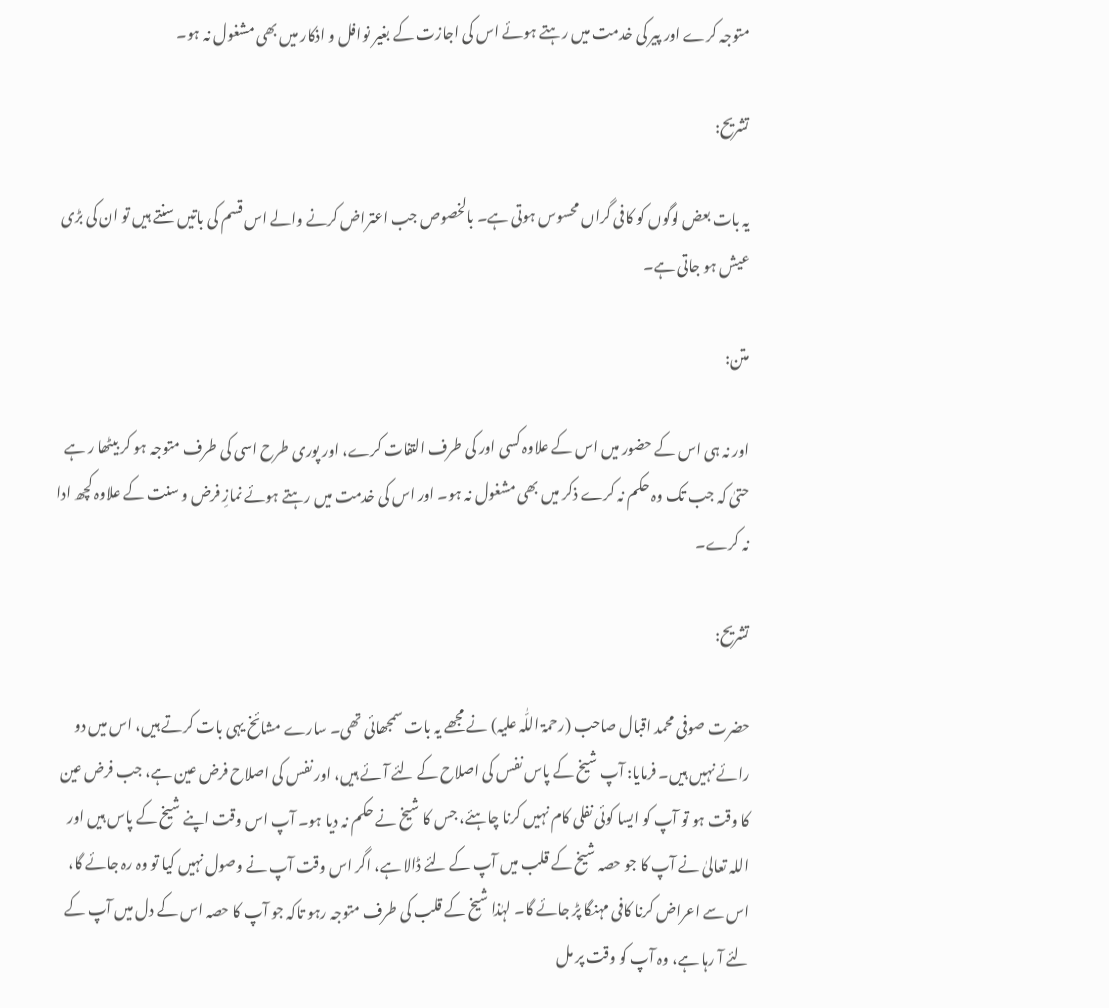متوجہ کرے اور پیر کی خدمت میں رہتے ہوئے اس کی اجازت کے بغیر نوافل و اذکار میں بھی مشغول نہ ہو۔

تشریح:

یہ بات بعض لوگوں کو کافی گراں محسوس ہوتی ہے۔ بالخصوص جب اعتراض کرنے والے اس قسم کی باتیں سنتے ہیں تو ان کی بڑی عیش ہو جاتی ہے۔

متن:

اور نہ ہی اس کے حضور میں اس کے علاوہ کسی اور کی طرف التفات کرے، اور پوری طرح اسی کی طرف متوجہ ہو کر بیٹھا ر ہے حتیٰ کہ جب تک وہ حکم نہ کرے ذکر میں بھی مشغول نہ ہو۔ اور اس کی خدمت میں رہتے ہوئے نمازِ فرض و سنت کے علاوہ کچھ ادا نہ کرے۔

تشریح:

حضرت صوفی محمد اقبال صاحب (رحمۃ اللّٰہ علیہ) نے مجھے یہ بات سمجھائی تھی۔ سارے مشائخ یہی بات کرتے ہیں، اس میں دو رائے نہیں ہیں۔ فرمایا: آپ شیخ کے پاس نفس کی اصلاح کے لئے آئے ہیں، اور نفس کی اصلاح فرض عین ہے، جب فرض عین کا وقت ہو تو آپ کو ایسا کوئی نفلی کام نہیں کرنا چاہئے، جس کا شیخ نے حکم نہ دیا ہو۔ آپ اس وقت اپنے شیخ کے پاس ہیں اور اللہ تعالیٰ نے آپ کا جو حصہ شیخ کے قلب میں آپ کے لئے ڈالا ہے، اگر اس وقت آپ نے وصول نہیں کیا تو وہ رہ جائے گا، اس سے اعراض کرنا کافی مہنگا پڑ جائے گا۔ لہٰذا شیخ کے قلب کی طرف متوجہ رہو تاکہ جو آپ کا حصہ اس کے دل میں آپ کے لئے آ رہا ہے، وہ آپ کو وقت پر مل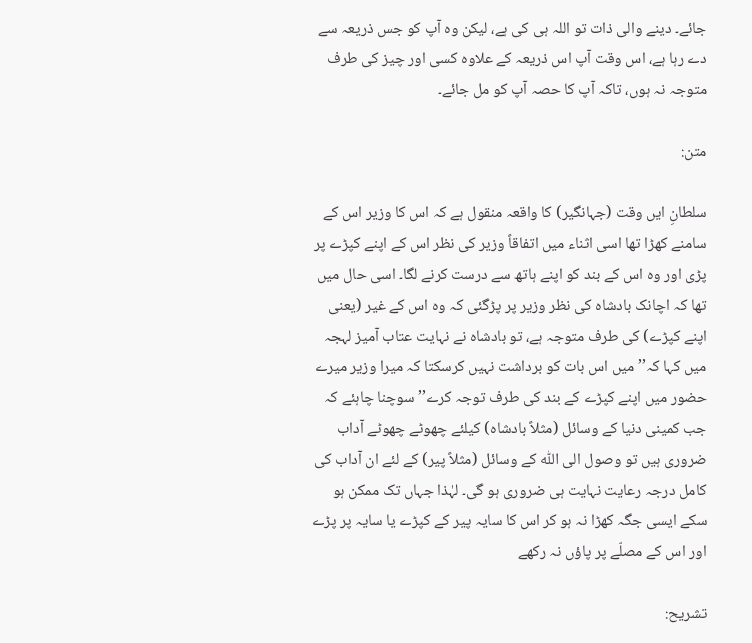جائے۔ دینے والی ذات تو اللہ ہی کی ہے، لیکن وہ آپ کو جس ذریعہ سے دے رہا ہے، اس وقت آپ اس ذریعہ کے علاوہ کسی اور چیز کی طرف متوجہ نہ ہوں، تاکہ آپ کا حصہ آپ کو مل جائے۔

متن:

سلطانِ ایں وقت (جہانگیر) کا واقعہ منقول ہے کہ اس کا وزیر اس کے سامنے کھڑا تھا اسی اثناء میں اتفاقاً وزیر کی نظر اس کے اپنے کپڑے پر پڑی اور وہ اس کے بند کو اپنے ہاتھ سے درست کرنے لگا۔ اسی حال میں تھا کہ اچانک بادشاہ کی نظر وزیر پر پڑگئی کہ وہ اس کے غیر (یعنی اپنے کپڑے) کی طرف متوجہ ہے، تو بادشاہ نے نہایت عتاب آمیز لہجہ میں کہا کہ’’ میں اس بات کو برداشت نہیں کرسکتا کہ میرا وزیر میرے حضور میں اپنے کپڑے کے بند کی طرف توجہ کرے’’ سوچنا چاہئے کہ جب کمینی دنیا کے وسائل (مثلاً بادشاہ) کیلئے چھوٹے چھوٹے آداب ضروری ہیں تو وصول الی اللّٰہ کے وسائل (مثلاً پیر) کے لئے ان آداب کی کامل درجہ رعایت نہایت ہی ضروری ہو گی۔ لہٰذا جہاں تک ممکن ہو سکے ایسی جگہ کھڑا نہ ہو کر اس کا سایہ پیر کے کپڑے یا سایہ پر پڑے اور اس کے مصلّے پر پاؤں نہ رکھے

تشریح: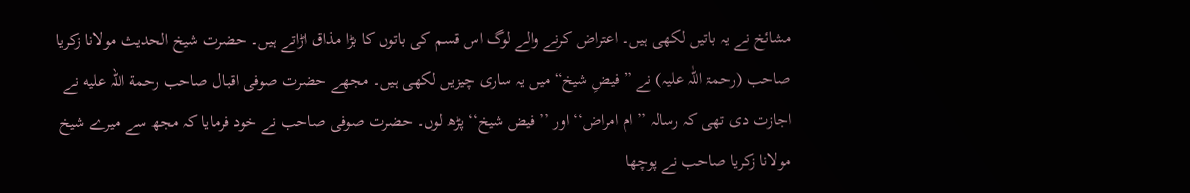مشائخ نے یہ باتیں لکھی ہیں۔ اعتراض کرنے والے لوگ اس قسم کی باتوں کا بڑا مذاق اڑاتے ہیں۔ حضرت شیخ الحدیث مولانا زکریا صاحب (رحمۃ اللّٰہ علیہ) نے ”فیضِ شیخ“ میں یہ ساری چیزیں لکھی ہیں۔ مجھے حضرت صوفی اقبال صاحب رحمة اللہ علیه نے اجازت دی تھی کہ رسالہ ’’ام امراض‘‘ اور ’’فیض شیخ‘‘ پڑھ لوں۔ حضرت صوفی صاحب نے خود فرمایا کہ مجھ سے میرے شیخ مولانا زکریا صاحب نے پوچھا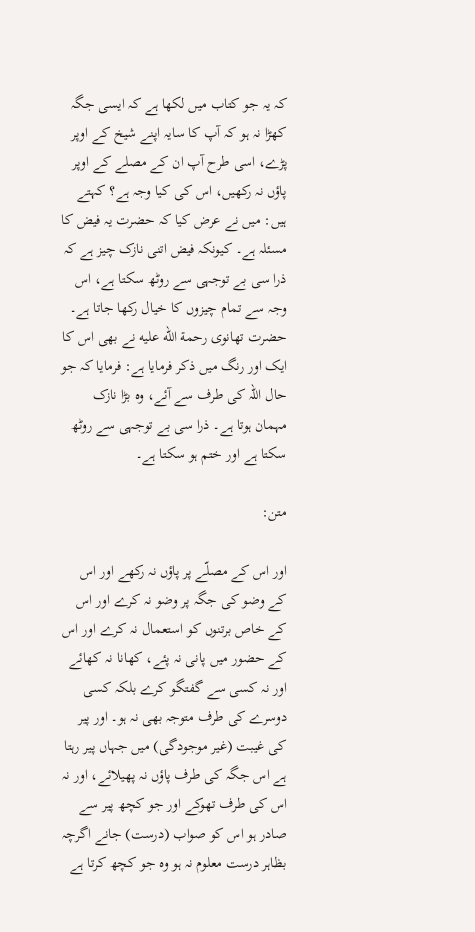کہ یہ جو کتاب میں لکھا ہے کہ ایسی جگہ کھڑا نہ ہو کہ آپ کا سایہ اپنے شیخ کے اوپر پڑے، اسی طرح آپ ان کے مصلے کے اوپر پاؤں نہ رکھیں، اس کی کیا وجہ ہے؟ کہتے ہیں: میں نے عرض کیا کہ حضرت یہ فیض کا مسئلہ ہے۔ کیونکہ فیض اتنی نازک چیز ہے کہ ذرا سی بے توجہی سے روٹھ سکتا ہے، اس وجہ سے تمام چیزوں کا خیال رکھا جاتا ہے۔ حضرت تھانوی رحمة الله عليه نے بھی اس کا ایک اور رنگ میں ذکر فرمایا ہے: فرمایا کہ جو حال اللہ کی طرف سے آئے، وہ بڑا نازک مہمان ہوتا ہے۔ ذرا سی بے توجہی سے روٹھ سکتا ہے اور ختم ہو سکتا ہے۔

متن:

اور اس کے مصلّے پر پاؤں نہ رکھے اور اس کے وضو کی جگہ پر وضو نہ کرے اور اس کے خاص برتنوں کو استعمال نہ کرے اور اس کے حضور میں پانی نہ پئے، کھانا نہ کھائے اور نہ کسی سے گفتگو کرے بلکہ کسی دوسرے کی طرف متوجہ بھی نہ ہو۔ اور پیر کی غیبت (غیر موجودگی) میں جہاں پیر رہتا ہے اس جگہ کی طرف پاؤں نہ پھیلائے، اور نہ اس کی طرف تھوکے اور جو کچھ پیر سے صادر ہو اس کو صواب (درست) جانے اگرچہ بظاہر درست معلوم نہ ہو وہ جو کچھ کرتا ہے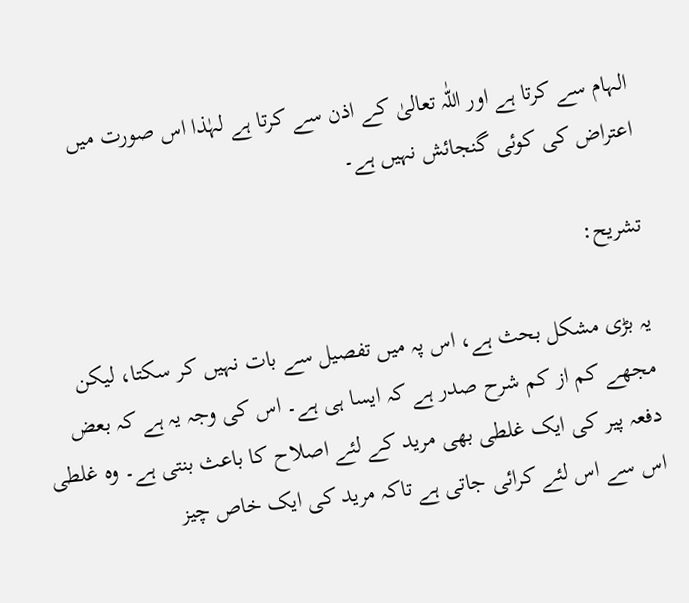الہام سے کرتا ہے اور اللّٰہ تعالیٰ کے اذن سے کرتا ہے لہٰذا اس صورت میں اعتراض کی کوئی گنجائش نہیں ہے۔

تشریح:

یہ بڑی مشکل بحث ہے، اس پہ میں تفصیل سے بات نہیں کر سکتا، لیکن مجھے کم از کم شرح صدر ہے کہ ایسا ہی ہے۔ اس کی وجہ یہ ہے کہ بعض دفعہ پیر کی ایک غلطی بھی مرید کے لئے اصلاح کا باعث بنتی ہے۔ وہ غلطی اس سے اس لئے کرائی جاتی ہے تاکہ مرید کی ایک خاص چیز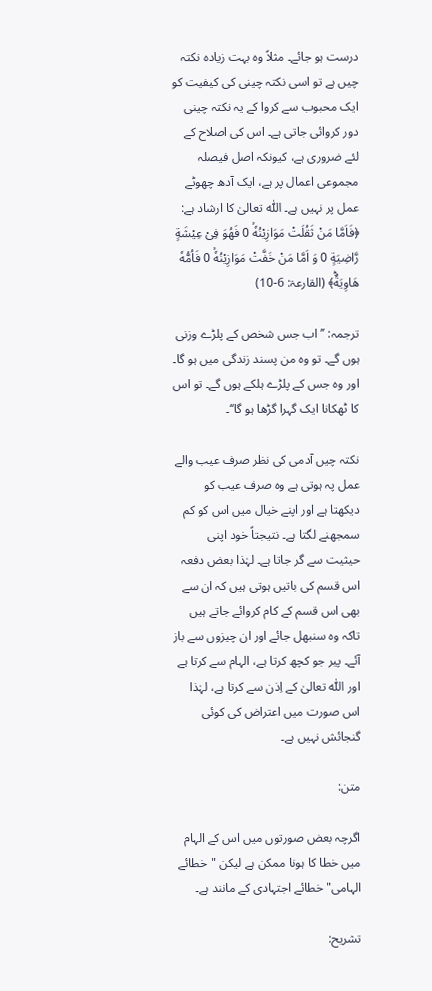درست ہو جائے۔ مثلاً وہ بہت زیادہ نکتہ چیں ہے تو اسی نکتہ چینی کی کیفیت کو ایک محبوب سے کروا کے یہ نکتہ چینی دور کروائی جاتی ہے۔ اس کی اصلاح کے لئے ضروری ہے، کیونکہ اصل فیصلہ مجموعی اعمال پر ہے، ایک آدھ چھوٹے عمل پر نہیں ہے۔ اللّٰہ تعالیٰ کا ارشاد ہے: ﴿فَاَمَّا مَنْ ثَقُلَتْ مَوَازِیْنُهٗۙ 0 فَهُوَ فِیْ عِیْشَةٍ رَّاضِیَةٍ 0 وَ اَمَّا مَنْ خَفَّتْ مَوَازِیْنُهٗۙ 0 فَاُمُّهٗ هَاوِیَةٌؕ﴾ (القارعۃ: 6-10)

ترجمہ: ’’اب جس شخص کے پلڑے وزنی ہوں گے۔ تو وہ من پسند زندگی میں ہو گا۔ اور وہ جس کے پلڑے ہلکے ہوں گے۔ تو اس کا ٹھکانا ایک گہرا گڑھا ہو گا‘‘۔

نکتہ چیں آدمی کی نظر صرف عیب والے عمل پہ ہوتی ہے وہ صرف عیب کو دیکھتا ہے اور اپنے خیال میں اس کو کم سمجھنے لگتا ہے۔ نتیجتاً خود اپنی حیثیت سے گر جاتا ہے۔ لہٰذا بعض دفعہ اس قسم کی باتیں ہوتی ہیں کہ ان سے بھی اس قسم کے کام کروائے جاتے ہیں تاکہ وہ سنبھل جائے اور ان چیزوں سے باز آئے۔ پیر جو کچھ کرتا ہے، الہام سے کرتا ہے اور اللّٰہ تعالیٰ کے اِذن سے کرتا ہے، لہٰذا اس صورت میں اعتراض کی کوئی گنجائش نہیں ہے۔

متن:

اگرچہ بعض صورتوں میں اس کے الہام میں خطا کا ہونا ممکن ہے لیکن "خطائے الہامی" خطائے اجتہادی کے مانند ہے۔

تشریح: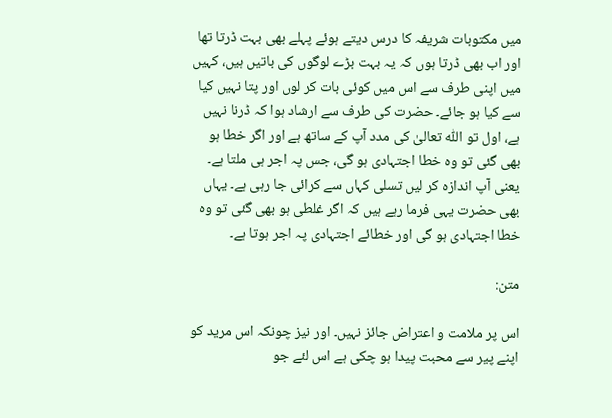میں مکتوبات شریفہ کا درس دیتے ہوئے پہلے بھی بہت ڈرتا تھا اور اب بھی ڈرتا ہوں کہ یہ بہت بڑے لوگوں کی باتیں ہیں، کہیں میں اپنی طرف سے اس میں کوئی بات کر لوں اور پتا نہیں کیا سے کیا ہو جائے۔ حضرت کی طرف سے ارشاد ہوا کہ ڈرنا نہیں ہے، اول تو اللّٰہ تعالیٰ کی مدد آپ کے ساتھ ہے اور اگر خطا ہو بھی گئی تو وہ خطا اجتہادی ہو گی، جس پہ اجر ہی ملتا ہے۔ یعنی آپ اندازہ کر لیں تسلی کہاں سے کرائی جا رہی ہے۔ یہاں بھی حضرت یہی فرما رہے ہیں کہ اگر غلطی ہو بھی گئی تو وہ خطا اجتہادی ہو گی اور خطائے اجتہادی پہ اجر ہوتا ہے۔

متن:

اس پر ملامت و اعتراض جائز نہیں۔ اور نیز چونکہ اس مرید کو اپنے پیر سے محبت پیدا ہو چکی ہے اس لئے جو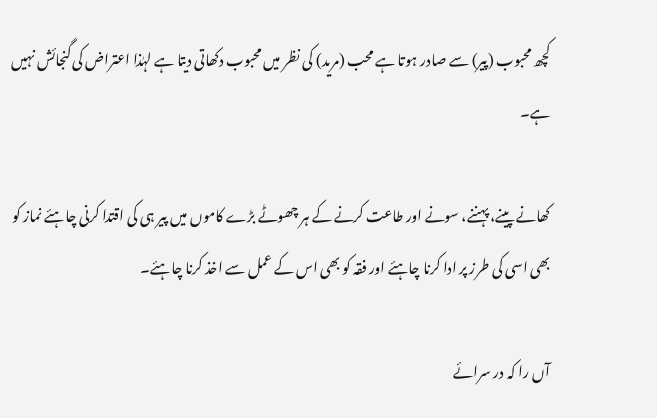کچھ محبوب (پیر) سے صادر ہوتا ہے محب (مرید) کی نظر میں محبوب دکھاتی دیتا ہے لہٰذا اعتراض کی گنجائش نہیں ہے۔

کھانے پینے، پہننے، سونے اور طاعت کرنے کے ہر چھوٹے بڑے کاموں میں پیر ہی کی اقتدا کرنی چاہئے نماز کو بھی اسی کی طرز پر ادا کرنا چاہئے اور فقہ کو بھی اس کے عمل سے اخذ کرنا چاہئے۔

آں را کہ در سرائے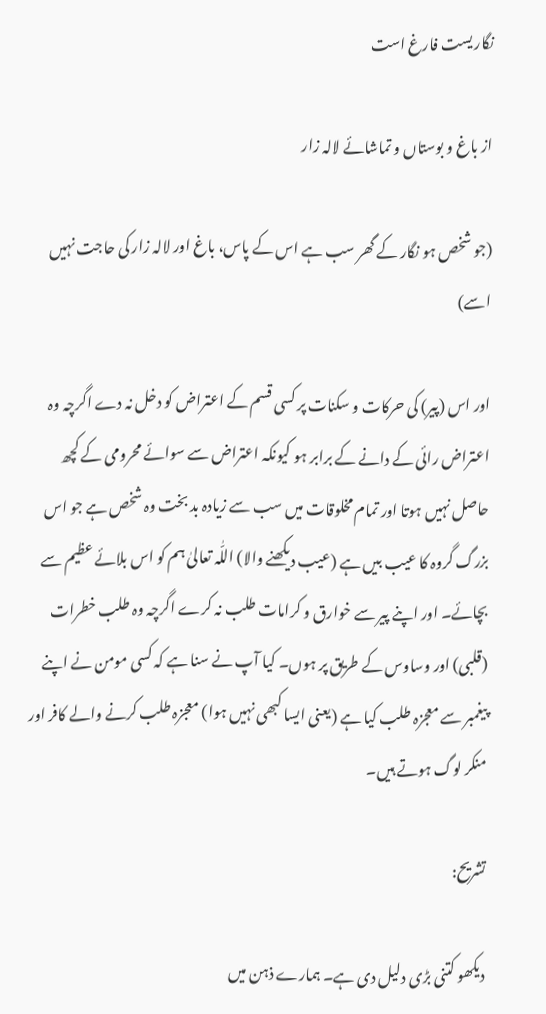نگار یست فارغ است

از باغ و بوستاں و تماشائے لالہ زار

(جو شخص ہو نگار کے گھر سب ہے اس کے پاس، باغ اور لالہ زار کی حاجت نہیں اسے)

اور اس (پیر) کی حرکات و سکنات پر کسی قسم کے اعتراض کو دخل نہ دے اگرچہ وہ اعتراض رائی کے دانے کے برابر ہو کیونکہ اعتراض سے سوائے محرومی کے کچھ حاصل نہیں ہوتا اور تمام مخلوقات میں سب سے زیادہ بد بخت وہ شخص ہے جو اس بزرگ گروہ کا عیب بیں ہے (عیب دیکھنے والا) اللّٰہ تعالیٰ ہم کو اس بلائے عظیم سے بچائے۔ اور اپنے پیر سے خوارق و کرامات طلب نہ کرے اگرچہ وہ طلب خطرات (قلبی) اور وساوس کے طریق پر ہوں۔ کیا آپ نے سنا ہے کہ کسی مومن نے اپنے پیغمبر سے معجزہ طلب کیا ہے (یعنی ایسا کبھی نہیں ہوا) معجزہ طلب کرنے والے کافر اور منکر لوگ ہوتے ہیں۔

تشریح:

دیکھو کتنی بڑی دلیل دی ہے۔ ہمارے ذہن میں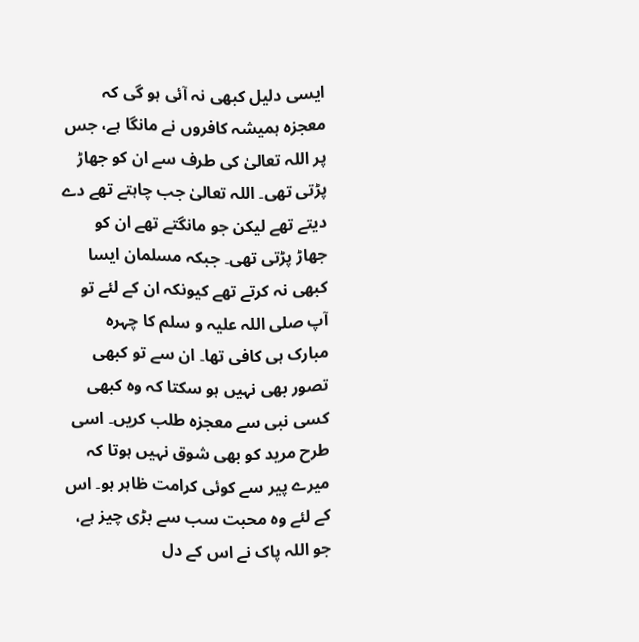ایسی دلیل کبھی نہ آئی ہو گی کہ معجزہ ہمیشہ کافروں نے مانگا ہے، جس پر اللہ تعالیٰ کی طرف سے ان کو جھاڑ پڑتی تھی۔ اللہ تعالیٰ جب چاہتے تھے دے دیتے تھے لیکن جو مانگتے تھے ان کو جھاڑ پڑتی تھی۔ جبکہ مسلمان ایسا کبھی نہ کرتے تھے کیونکہ ان کے لئے تو آپ صلی اللہ علیہ و سلم کا چہرہ مبارک ہی کافی تھا۔ ان سے تو کبھی تصور بھی نہیں ہو سکتا کہ وہ کبھی کسی نبی سے معجزہ طلب کریں۔ اسی طرح مرید کو بھی شوق نہیں ہوتا کہ میرے پیر سے کوئی کرامت ظاہر ہو۔ اس کے لئے وہ محبت سب سے بڑی چیز ہے، جو اللہ پاک نے اس کے دل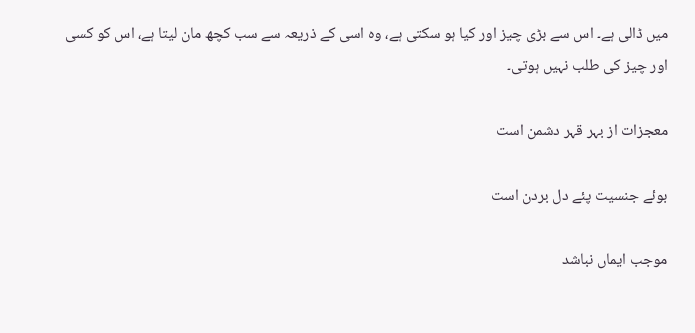میں ڈالی ہے۔ اس سے بڑی چیز اور کیا ہو سکتی ہے، وہ اسی کے ذریعہ سے سب کچھ مان لیتا ہے، اس کو کسی اور چیز کی طلب نہیں ہوتی۔

معجزات از بہر قہر دشمن است

بوئے جنسیت پئے دل بردن است

موجب ایماں نباشد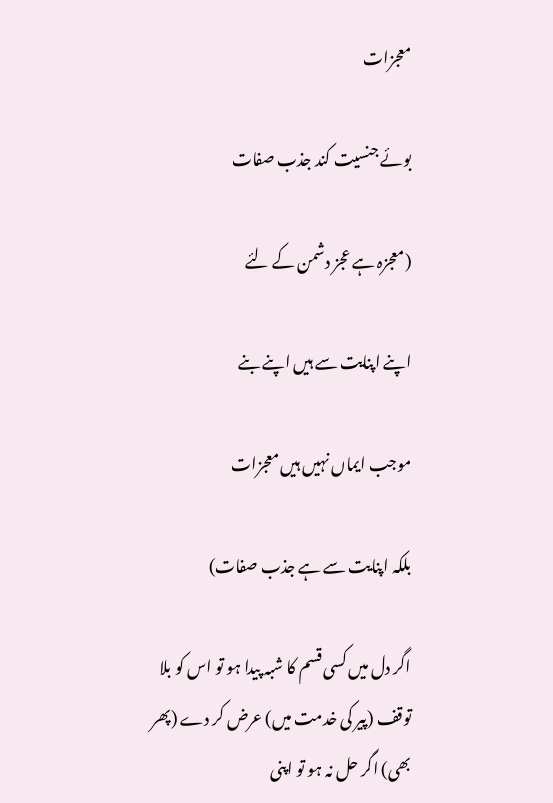معجزات

بوئے جنسیت کند جذب صفات

(معجزہ ہے عجز دشمن کے لئے

اپنے اپنایت سے ہیں اپنے بنے

موجب ایماں نہیں ہیں معجزات

بلکہ اپنایت سے ہے جذب صفات)

اگر دل میں کسی قسم کا شبہ پیدا ہو تو اس کو بلا توقف (پیر کی خدمت میں) عرض کر دے (پھر بھی) اگر حل نہ ہو تو اپنی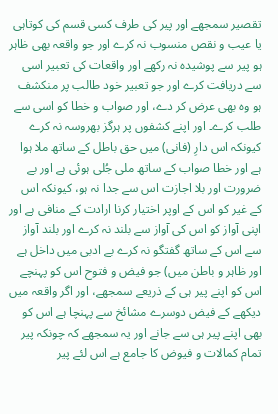تقصیر سمجھے اور پیر کی طرف کسی قسم کی کوتاہی یا عیب و نقص منسوب نہ کرے اور جو واقعہ بھی ظاہر ہو پیر سے پوشیدہ نہ رکھے اور واقعات کی تعبیر اسی سے دریافت کرے اور جو تعبیر خود طالب پر منکشف ہو وہ بھی عرض کر دے، اور صواب و خطا کو اسی سے طلب کرے۔ اور اپنے کشفوں پر ہرگز بھروسہ نہ کرے کیونکہ اس دارِ (فانی) میں حق باطل کے ساتھ ملا ہوا ہے اور خطا صواب کے ساتھ ملی جُلی ہوئی ہے اور بے ضرورت اور بلا اجازت اس سے جدا نہ ہو، کیونکہ اس کے غیر کو اس کے اوپر اختیار کرنا ارادت کے منافی ہے اور اپنی آواز کو اس کی آواز سے بلند نہ کرے اور بلند آواز سے اس کے ساتھ گفتگو نہ کرے بے ادبی میں داخل ہے اور ظاہر و باطن میں) جو فیض و فتوح اس کو پہنچے اس کو اپنے پیر ہی کے ذریعے سمجھے، اور اگر واقعہ میں دیکھے کے فیض دوسرے مشائخ سے پہنچا ہے اس کو بھی اپنے پیر ہی سے جانے اور یہ سمجھے کہ چونکہ پیر تمام کمالات و فیوض کا جامع ہے اس لئے پیر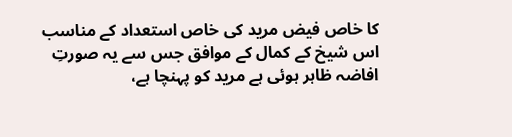کا خاص فیض مرید کی خاص استعداد کے مناسب اس شیخ کے کمال کے موافق جس سے یہ صورتِ افاضہ ظاہر ہوئی ہے مرید کو پہنچا ہے،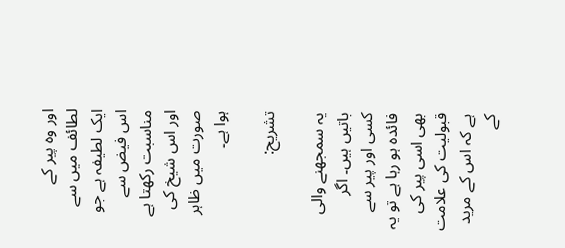اور وہ پیر کے لطائف میں سے ایک لطیفہ ہے جو اس فیض سے مناسبت رکھتا ہے اور اس شیخ کی صورت میں ظاہر ہوا ہے۔

تشریح:

یہ سمجھنے والی باتیں ہیں۔ اگر کسی اور پیر سے فائدہ ہو رہا ہے تو یہ بھی اسی پیر کی قبولیت کی علامت ہے کہ اس کے مرید کے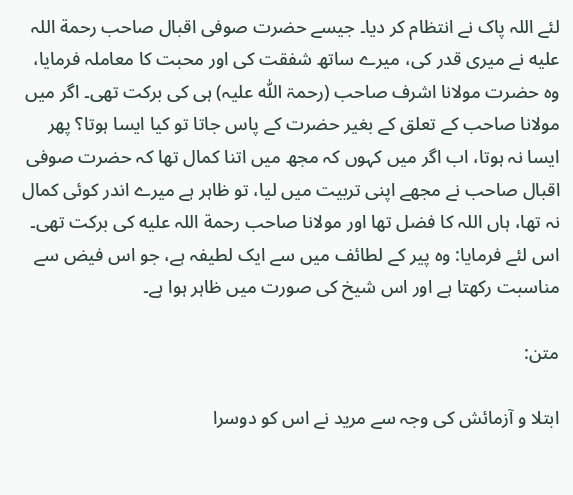لئے اللہ پاک نے انتظام کر دیا۔ جیسے حضرت صوفی اقبال صاحب رحمة اللہ علیه نے میری قدر کی، میرے ساتھ شفقت کی اور محبت کا معاملہ فرمایا، وہ حضرت مولانا اشرف صاحب (رحمۃ اللّٰہ علیہ) ہی کی برکت تھی۔ اگر میں مولانا صاحب کے تعلق کے بغیر حضرت کے پاس جاتا تو کیا ایسا ہوتا؟ پھر ایسا نہ ہوتا، اب اگر میں کہوں کہ مجھ میں اتنا کمال تھا کہ حضرت صوفی اقبال صاحب نے مجھے اپنی تربیت میں لیا، تو ظاہر ہے میرے اندر کوئی کمال نہ تھا، ہاں اللہ کا فضل تھا اور مولانا صاحب رحمة اللہ علیه کی برکت تھی۔ اس لئے فرمایا: وہ پیر کے لطائف میں سے ایک لطیفہ ہے، جو اس فیض سے مناسبت رکھتا ہے اور اس شیخ کی صورت میں ظاہر ہوا ہے۔

متن:

ابتلا و آزمائش کی وجہ سے مرید نے اس کو دوسرا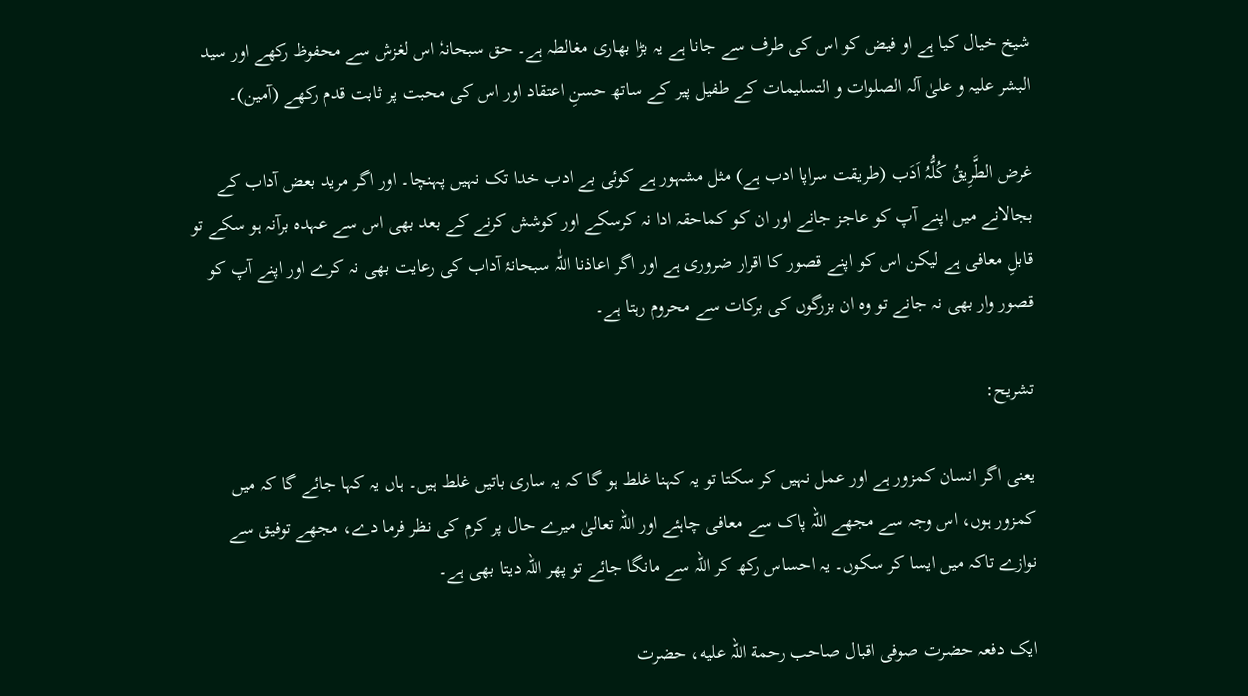شیخ خیال کیا ہے او فیض کو اس کی طرف سے جانا ہے یہ بڑا بھاری مغالطہ ہے۔ حق سبحانہٗ اس لغزش سے محفوظ رکھے اور سید البشر علیہ و علیٰ آلہ الصلوات و التسلیمات کے طفیل پیر کے ساتھ حسنِ اعتقاد اور اس کی محبت پر ثابت قدم رکھے (آمین)۔

غرض الطَّرِیقُ کُلُّہُ اَدَب (طریقت سراپا ادب ہے) مثل مشہور ہے کوئی بے ادب خدا تک نہیں پہنچا۔ اور اگر مرید بعض آداب کے بجالانے میں اپنے آپ کو عاجز جانے اور ان کو کماحقہ ادا نہ کرسکے اور کوشش کرنے کے بعد بھی اس سے عہدہ برآنہ ہو سکے تو قابلِ معافی ہے لیکن اس کو اپنے قصور کا اقرار ضروری ہے اور اگر اعاذنا اللّٰہ سبحانۂ آداب کی رعایت بھی نہ کرے اور اپنے آپ کو قصور وار بھی نہ جانے تو وہ ان بزرگوں کی برکات سے محروم رہتا ہے۔

تشریح:

یعنی اگر انسان کمزور ہے اور عمل نہیں کر سکتا تو یہ کہنا غلط ہو گا کہ یہ ساری باتیں غلط ہیں۔ ہاں یہ کہا جائے گا کہ میں کمزور ہوں، اس وجہ سے مجھے اللہ پاک سے معافی چاہئے اور اللہ تعالیٰ میرے حال پر کرم کی نظر فرما دے، مجھے توفیق سے نوازے تاکہ میں ایسا کر سکوں۔ یہ احساس رکھ کر اللہ سے مانگا جائے تو پھر اللہ دیتا بھی ہے۔

ایک دفعہ حضرت صوفی اقبال صاحب رحمة اللہ علیه، حضرت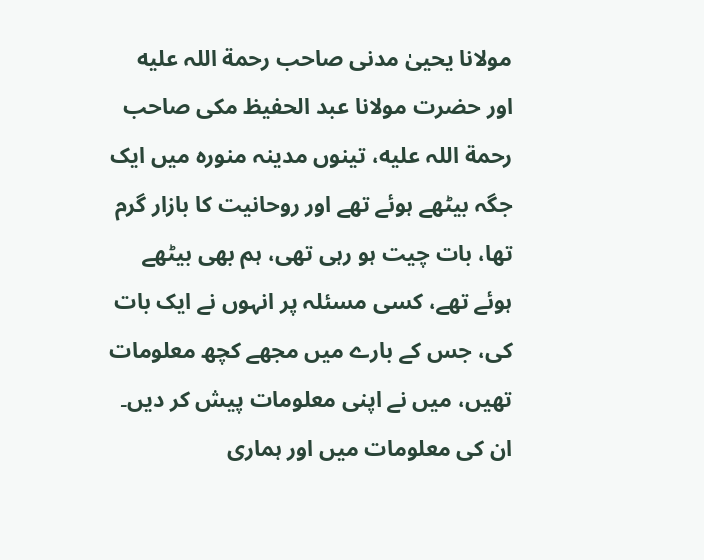مولانا یحییٰ مدنی صاحب رحمة اللہ علیه اور حضرت مولانا عبد الحفیظ مکی صاحب رحمة اللہ علیه، تینوں مدینہ منورہ میں ایک جگہ بیٹھے ہوئے تھے اور روحانیت کا بازار گرم تھا، بات چیت ہو رہی تھی، ہم بھی بیٹھے ہوئے تھے، کسی مسئلہ پر انہوں نے ایک بات کی، جس کے بارے میں مجھے کچھ معلومات تھیں، میں نے اپنی معلومات پیش کر دیں۔ ان کی معلومات میں اور ہماری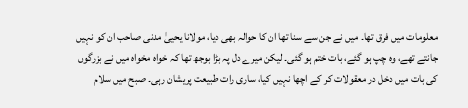معلومات میں فرق تھا۔ میں نے جن سے سنا تھا ان کا حوالہ بھی دیا، مولانا یحییٰ مدنی صاحب ان کو نہیں جانتے تھے، وہ چپ ہو گئے، بات ختم ہو گئی۔ لیکن میرے دل پہ بڑا بوجھ تھا کہ خواہ مخواہ میں نے بزرگوں کی بات میں دخل در معقولات کر کے اچھا نہیں کیا، ساری رات طبیعت پریشان رہی۔ صبح میں سلام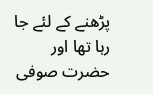پڑھنے کے لئے جا رہا تھا اور حضرت صوفی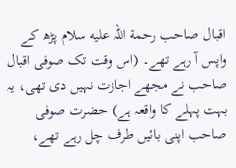اقبال صاحب رحمة اللہ علیه سلام پڑھ کے واپس آ رہے تھے۔ (اس وقت تک صوفی اقبال صاحب نے مجھے اجازت نہیں دی تھی، یہ بہت پہلے کا واقعہ ہے) حضرت صوفی صاحب اپنی بائیں طرف چل رہے تھے،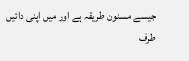جیسے مسنون طریقہ ہے اور میں اپنی دائیں طرف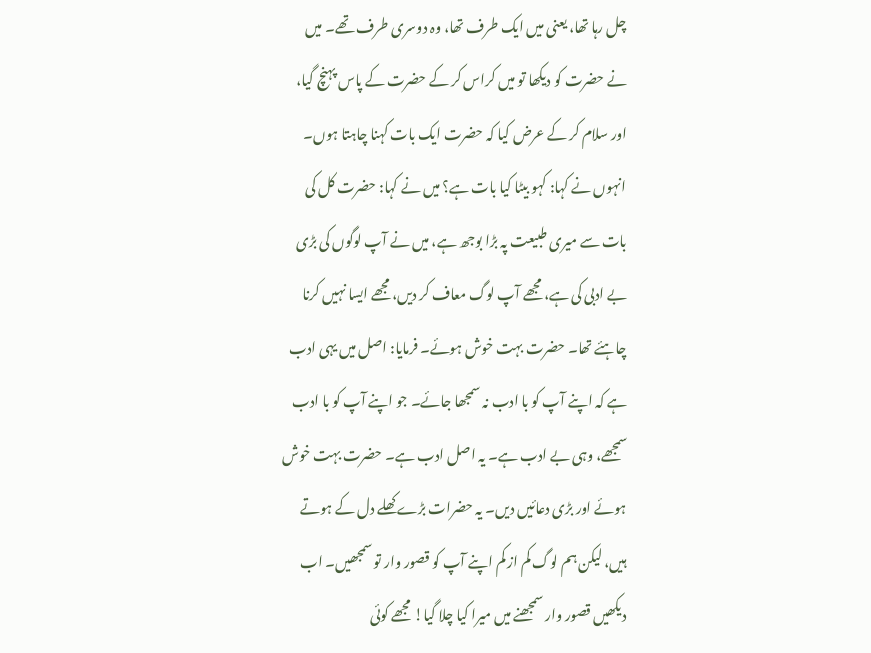چل رہا تھا، یعنی میں ایک طرف تھا، وہ دوسری طرف تھے۔ میں نے حضرت کو دیکھا تو میں کراس کر کے حضرت کے پاس پہنچ گیا، اور سلام کر کے عرض کیا کہ حضرت ایک بات کہنا چاہتا ہوں۔ انہوں نے کہا: کہو بیٹا کیا بات ہے؟ میں نے کہا: حضرت کل کی بات سے میری طبیعت پہ بڑا بوجھ ہے، میں نے آپ لوگوں کی بڑی بے ادبی کی ہے، مجھے آپ لوگ معاف کر دیں، مجھے ایسا نہیں کرنا چاہئے تھا۔ حضرت بہت خوش ہوئے۔ فرمایا: اصل میں یہی ادب ہے کہ اپنے آپ کو با ادب نہ سمجھا جائے۔ جو اپنے آپ کو با ادب سمجھے، وہی بے ادب ہے۔ یہ اصل ادب ہے۔ حضرت بہت خوش ہوئے اور بڑی دعائیں دیں۔ یہ حضرات بڑے کھلے دل کے ہوتے ہیں، لیکن ہم لوگ کم از کم اپنے آپ کو قصور وار تو سمجھیں۔ اب دیکھیں قصور وار سمجھنے میں میرا کیا چلا گیا! مجھے کوئی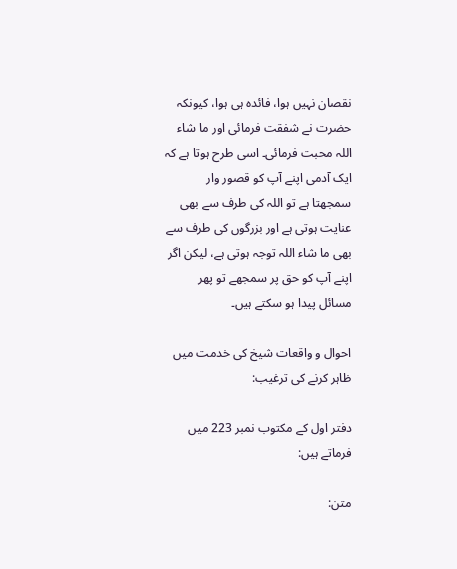نقصان نہیں ہوا، فائدہ ہی ہوا، کیونکہ حضرت نے شفقت فرمائی اور ما شاء اللہ محبت فرمائی۔ اسی طرح ہوتا ہے کہ ایک آدمی اپنے آپ کو قصور وار سمجھتا ہے تو اللہ کی طرف سے بھی عنایت ہوتی ہے اور بزرگوں کی طرف سے بھی ما شاء اللہ توجہ ہوتی ہے، لیکن اگر اپنے آپ کو حق پر سمجھے تو پھر مسائل پیدا ہو سکتے ہیں۔

احوال و واقعات شیخ کی خدمت میں ظاہر کرنے کی ترغیب:

دفتر اول کے مکتوب نمبر 223 میں فرماتے ہیں:

متن: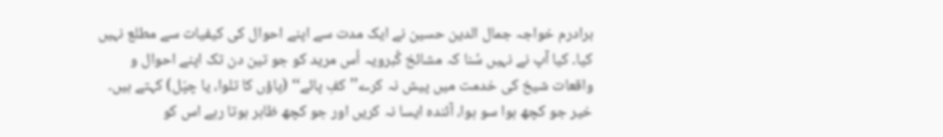برادرم خواجہ جمال الدین حسین نے ایک مدت سے اپنے احوال کی کیفیات سے مطلع نہیں کیا۔ کیا آپ نے نہیں سُنا کہ مشائخ کُبرویہ اُس مرید کو جو تین دن تک اپنے احوال و واقعات شیخ کی خدمت میں پیش نہ کرے’’ کفِ پائے‘‘ (پاؤں کا تلوا، یا چپّل) کہتے ہیں۔ خیر جو کچھ ہوا سو ہوا، آئندہ ایسا نہ کریں اور جو کچھ ظاہر ہوتا رہے اس کو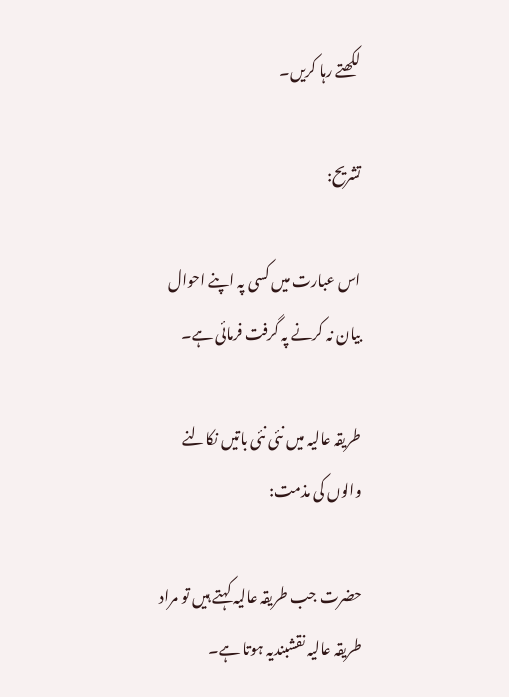لکھتے رہا کریں۔

تشریح:

اس عبارت میں کسی پہ اپنے احوال بیان نہ کرنے پہ گرفت فرمائی ہے۔

طریقہ عالیہ میں نئی نئی باتیں نکالنے والوں کی مذمت:

حضرت جب طریقہ عالیہ کہتے ہیں تو مراد طریقہ عالیہ نقشبندیہ ہوتا ہے۔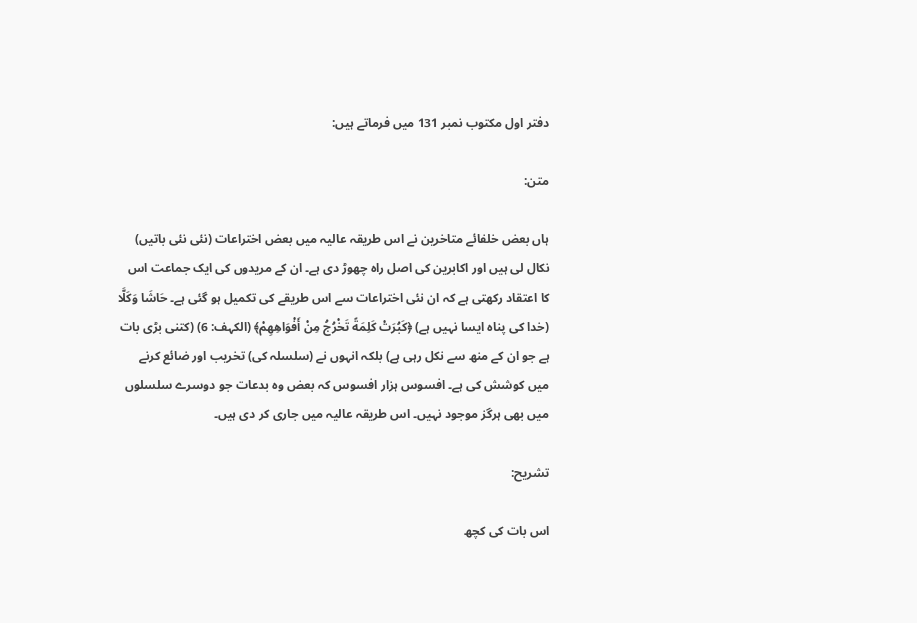دفتر اول مکتوب نمبر 131 میں فرماتے ہیں:

متن:

ہاں بعض خلفائے متاخرین نے اس طریقہ عالیہ میں بعض اختراعات (نئی نئی باتیں) نکال لی ہیں اور اکابرین کی اصل راہ چھوڑ دی ہے۔ ان کے مریدوں کی ایک جماعت اس کا اعتقاد رکھتی ہے کہ ان نئی اختراعات سے اس طریقے کی تکمیل ہو گئی ہے۔ حَاشَا وَکَلَّا (خدا کی پناہ ایسا نہیں ہے) ﴿كَبُرَتْ كَلِمَةً تَخْرُجُ مِنْ أَفْوَاهِهِمْ﴾ (الکہف: 6) (کتنی بڑی بات ہے جو ان کے منھ سے نکل رہی ہے) بلکہ انہوں نے (سلسلہ کی) تخریب اور ضائع کرنے میں کوشش کی ہے۔ افسوس ہزار افسوس کہ بعض وہ بدعات جو دوسرے سلسلوں میں بھی ہرگز موجود نہیں۔ اس طریقہ عالیہ میں جاری کر دی ہیں۔

تشریح:

اس بات کی کچھ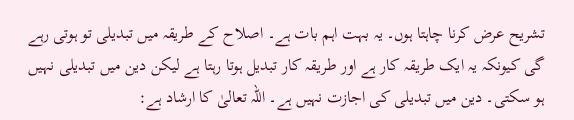تشریح عرض کرنا چاہتا ہوں۔ یہ بہت اہم بات ہے۔ اصلاح کے طریقہ میں تبدیلی تو ہوتی رہے گی کیونکہ یہ ایک طریقہ کار ہے اور طریقہ کار تبدیل ہوتا رہتا ہے لیکن دین میں تبدیلی نہیں ہو سکتی۔ دین میں تبدیلی کی اجازت نہیں ہے۔ اللہ تعالیٰ کا ارشاد ہے: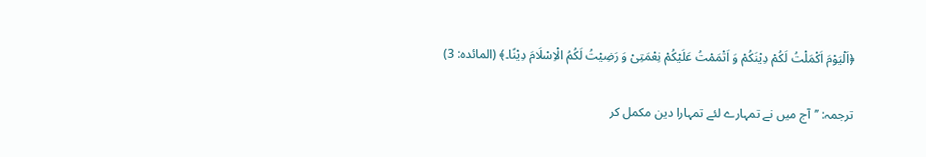﴿اَلْیَوْمَ اَكْمَلْتُ لَكُمْ دِیْنَكُمْ وَ اَتْمَمْتُ عَلَیْكُمْ نِعْمَتِیْ وَ رَضِیْتُ لَكُمُ الْاِسْلَامَ دِیْنًا۔﴾ (المائدہ: 3)

ترجمہ: ’’آج میں نے تمہارے لئے تمہارا دین مکمل کر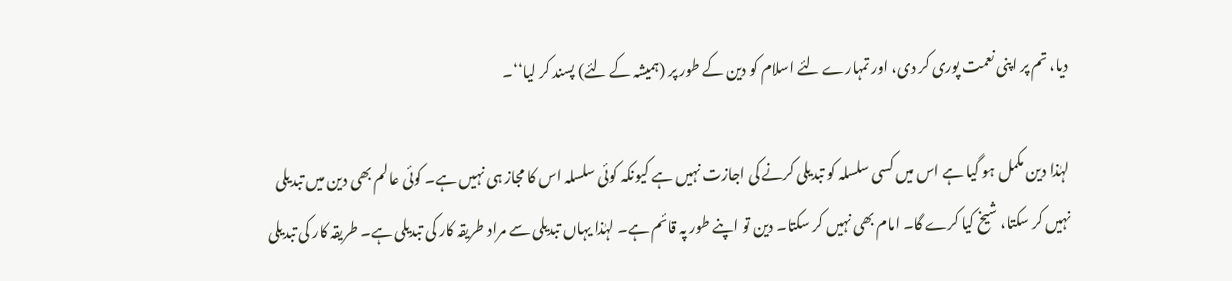دیا، تم پر اپنی نعمت پوری کر دی، اور تمہارے لئے اسلام کو دین کے طور پر (ہمیشہ کے لئے) پسند کر لیا‘‘۔

لہٰذا دین مکمل ہو گیا ہے اس میں کسی سلسلہ کو تبدیلی کرنے کی اجازت نہیں ہے کیونکہ کوئی سلسلہ اس کا مجاز ہی نہیں ہے۔ کوئی عالم بھی دین میں تبدیلی نہیں کر سکتا، شیخ کیا کرے گا۔ امام بھی نہیں کر سکتا۔ دین تو اپنے طور پہ قائم ہے۔ لہٰذا یہاں تبدیلی سے مراد طریقہ کار کی تبدیلی ہے۔ طریقہ کار کی تبدیلی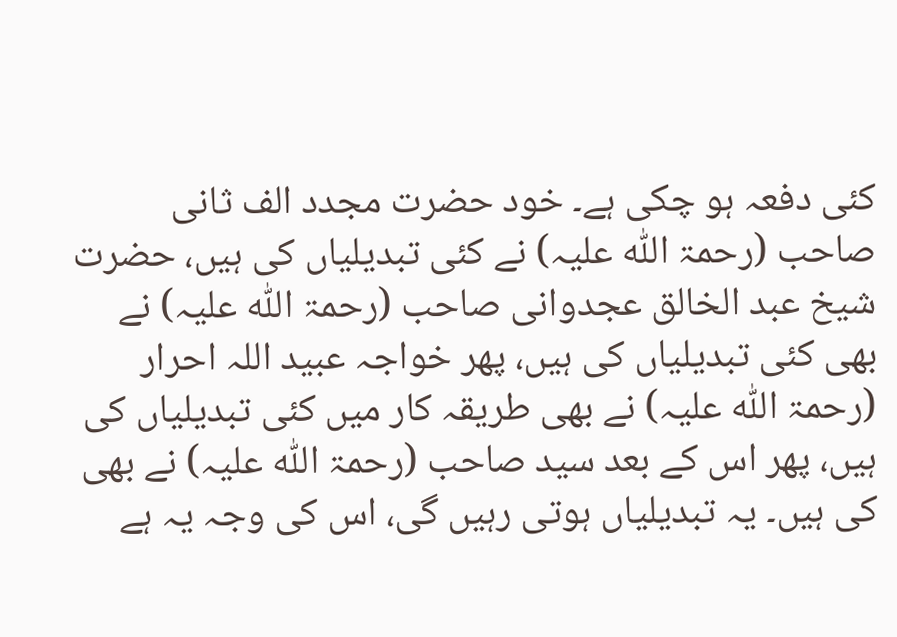کئی دفعہ ہو چکی ہے۔ خود حضرت مجدد الف ثانی صاحب (رحمۃ اللّٰہ علیہ) نے کئی تبدیلیاں کی ہیں، حضرت شیخ عبد الخالق عجدوانی صاحب (رحمۃ اللّٰہ علیہ) نے بھی کئی تبدیلیاں کی ہیں، پھر خواجہ عبید اللہ احرار (رحمۃ اللّٰہ علیہ) نے بھی طریقہ کار میں کئی تبدیلیاں کی ہیں، پھر اس کے بعد سید صاحب (رحمۃ اللّٰہ علیہ) نے بھی کی ہیں۔ یہ تبدیلیاں ہوتی رہیں گی، اس کی وجہ یہ ہے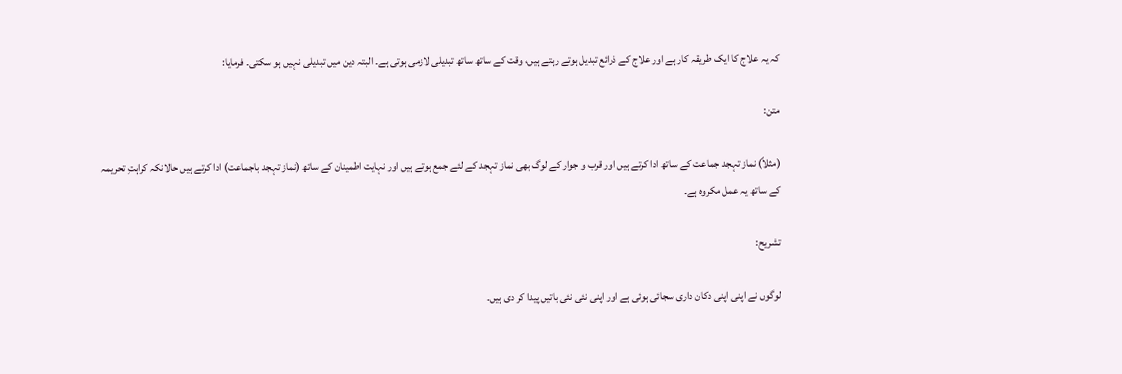کہ یہ علاج کا ایک طریقہ کار ہے اور علاج کے ذرائع تبدیل ہوتے رہتے ہیں، وقت کے ساتھ ساتھ تبدیلی لازمی ہوتی ہے۔ البتہ دین میں تبدیلی نہیں ہو سکتی۔ فرمایا:

متن:

(مثلاً) نماز تہجد جماعت کے ساتھ ادا کرتے ہیں اور قرب و جوار کے لوگ بھی نماز تہجد کے لئے جمع ہوتے ہیں اور نہایت اطمینان کے ساتھ (نماز تہجد باجماعت) ادا کرتے ہیں حالانکہ کراہتِ تحریمہ کے ساتھ یہ عمل مکروہ ہے۔

تشریح:

لوگوں نے اپنی اپنی دکان داری سجائی ہوئی ہے اور اپنی نئی نئی باتیں پیدا کر دی ہیں۔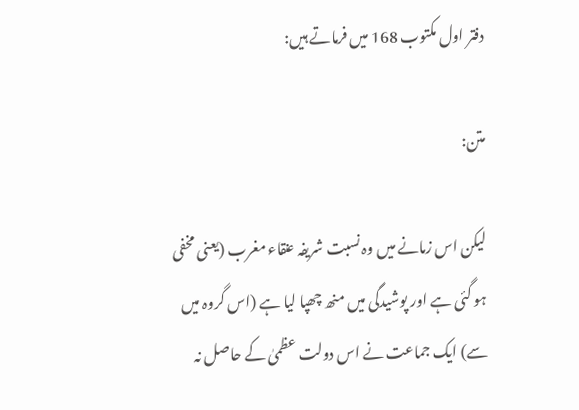دفتر اول مکتوب 168 میں فرماتے ہیں:

متن:

لیکن اس زمانے میں وہ نسبت شریفہ عنقاء مغرب (یعنی مخفی ہو گئی ہے اور پوشیدگی میں منھ چھپا لیا ہے (اس گروہ میں سے) ایک جماعت نے اس دولت عظمیٰ کے حاصل نہ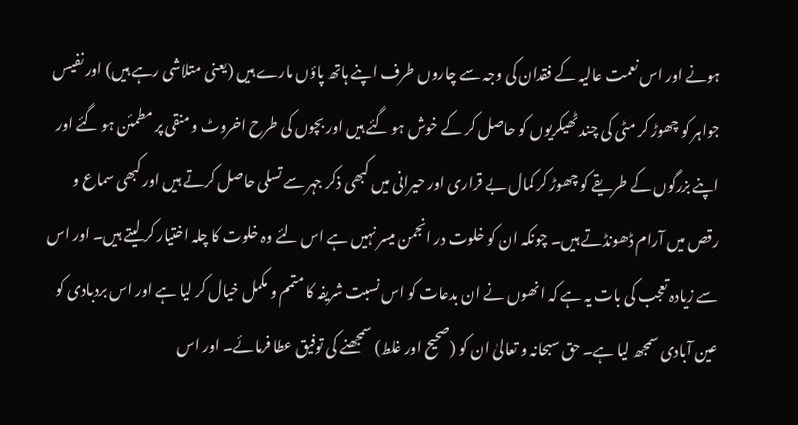ہونے اور اس نعمت عالیہ کے فقدان کی وجہ سے چاروں طرف اپنے ہاتھ پاؤں مارے ہیں (یعنی متلاشی رہے ہیں) اور نفیس جواہر کو چھوڑ کر مٹی کی چند ٹھیکریوں کو حاصل کر کے خوش ہو گئے ہیں اور بچوں کی طرح اخروٹ و منقی پر مطمئن ہو گئے اور اپنے بزرگوں کے طریقے کو چھوڑ کر کمال بے قراری اور حیرانی میں کبھی ذکر جہر سے تسلی حاصل کرتے ہیں اور کبھی سماع و رقص میں آرام ڈھونڈتے ہیں۔ چونکہ ان کو خلوت در انجمن میسر نہیں ہے اس لئے وہ خلوت کا چلہ اختیار کر لیتے ہیں۔ اور اس سے زیادہ تعجب کی بات یہ ہے کہ انھوں نے ان بدعات کو اس نسبت شریفہ کا متمم و مکمل خیال کر لیا ہے اور اس بردبادی کو عین آبادی سمجھ لیا ہے۔ حق سبحانہ و تعالیٰ ان کو (صحیح اور غلط) سمجھنے کی توفیق عطا فرمائے۔ اور اس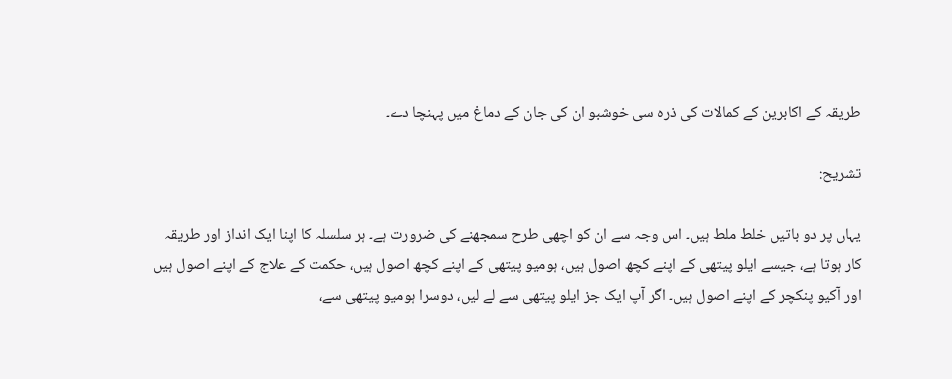طریقہ کے اکابرین کے کمالات کی ذرہ سی خوشبو ان کی جان کے دماغ میں پہنچا دے۔

تشریح:

یہاں پر دو باتیں خلط ملط ہیں۔ اس وجہ سے ان کو اچھی طرح سمجھنے کی ضرورت ہے۔ ہر سلسلہ کا اپنا ایک انداز اور طریقہ کار ہوتا ہے، جیسے ایلو پیتھی کے اپنے کچھ اصول ہیں، ہومیو پیتھی کے اپنے کچھ اصول ہیں، حکمت کے علاج کے اپنے اصول ہیں اور آکیو پنکچر کے اپنے اصول ہیں۔ اگر آپ ایک جز ایلو پیتھی سے لے لیں، دوسرا ہومیو پیتھی سے،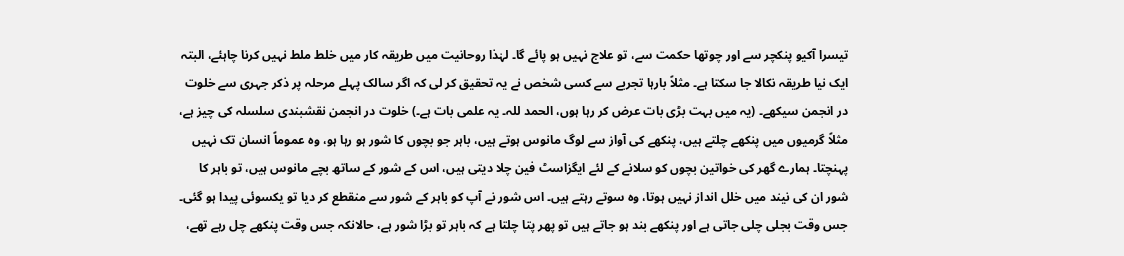تیسرا آکیو پنکچر سے اور چوتھا حکمت سے، تو علاج نہیں ہو پائے گا۔ لہٰذا روحانیت میں طریقہ کار میں خلط ملط نہیں کرنا چاہئے، البتہ ایک نیا طریقہ نکالا جا سکتا ہے۔ مثلاً بارہا تجربے سے کسی شخص نے یہ تحقیق کر لی کہ اگر سالک پہلے مرحلہ پر ذکر جہری سے خلوت در انجمن سیکھے۔ (یہ میں بہت بڑی بات عرض کر رہا ہوں، الحمد للہ۔ یہ علمی بات ہے۔) خلوت در انجمن نقشبندی سلسلہ کی چیز ہے، مثلاً گرمیوں میں پنکھے چلتے ہیں، پنکھے کی آواز سے لوگ مانوس ہوتے ہیں، باہر جو بچوں کا شور ہو رہا ہو، وہ عموماً انسان تک نہیں پہنچتا۔ ہمارے گھر کی خواتین بچوں کو سلانے کے لئے ایگزاسٹ فین چلا دیتی ہیں، اس کے شور کے ساتھ بچے مانوس ہیں، تو باہر کا شور ان کی نیند میں خلل انداز نہیں ہوتا، وہ سوتے رہتے ہیں۔ اس شور نے آپ کو باہر کے شور سے منقطع کر دیا تو یکسوئی پیدا ہو گئی۔ جس وقت بجلی چلی جاتی ہے اور پنکھے بند ہو جاتے ہیں تو پھر پتا چلتا ہے کہ باہر تو بڑا شور ہے، حالانکہ جس وقت پنکھے چل رہے تھے،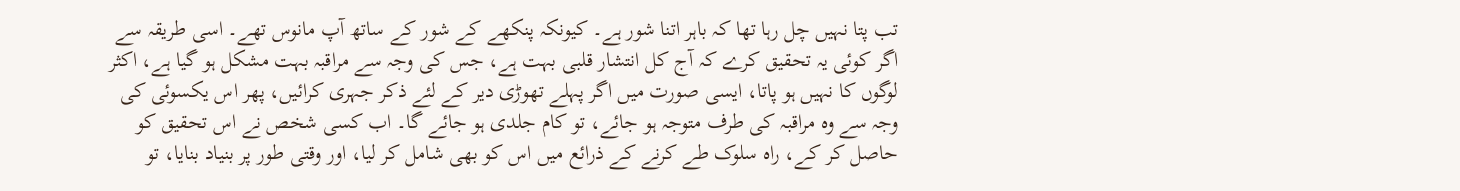تب پتا نہیں چل رہا تھا کہ باہر اتنا شور ہے۔ کیونکہ پنکھے کے شور کے ساتھ آپ مانوس تھے۔ اسی طریقہ سے اگر کوئی یہ تحقیق کرے کہ آج کل انتشار قلبی بہت ہے، جس کی وجہ سے مراقبہ بہت مشکل ہو گیا ہے، اکثر لوگوں کا نہیں ہو پاتا، ایسی صورت میں اگر پہلے تھوڑی دیر کے لئے ذکر جہری کرائیں، پھر اس یکسوئی کی وجہ سے وہ مراقبہ کی طرف متوجہ ہو جائے، تو کام جلدی ہو جائے گا۔ اب کسی شخص نے اس تحقیق کو حاصل کر کے، راہ سلوک طے کرنے کے ذرائع میں اس کو بھی شامل کر لیا، اور وقتی طور پر بنیاد بنایا، تو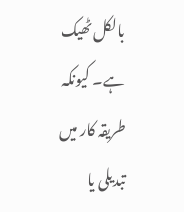بالکل ٹھیک ہے۔ کیونکہ طریقہ کار میں تبدیلی یا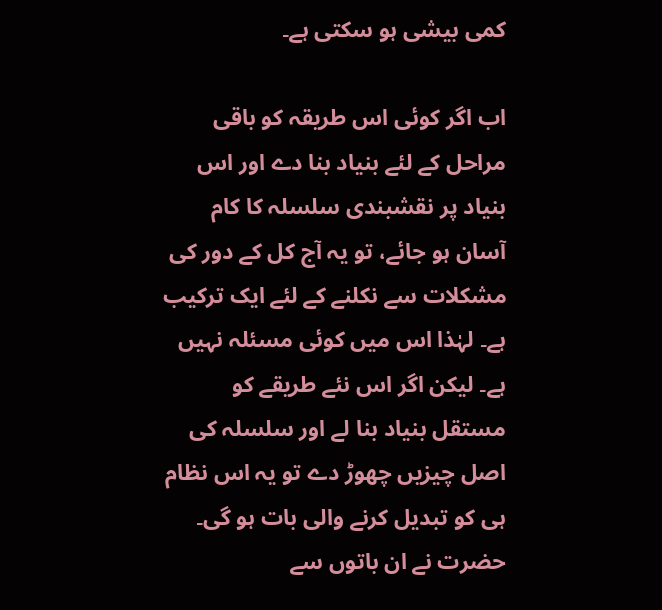کمی بیشی ہو سکتی ہے۔

اب اگر کوئی اس طریقہ کو باقی مراحل کے لئے بنیاد بنا دے اور اس بنیاد پر نقشبندی سلسلہ کا کام آسان ہو جائے، تو یہ آج کل کے دور کی مشکلات سے نکلنے کے لئے ایک ترکیب ہے۔ لہٰذا اس میں کوئی مسئلہ نہیں ہے۔ لیکن اگر اس نئے طریقے کو مستقل بنیاد بنا لے اور سلسلہ کی اصل چیزیں چھوڑ دے تو یہ اس نظام ہی کو تبدیل کرنے والی بات ہو گی۔ حضرت نے ان باتوں سے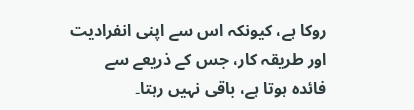روکا ہے، کیونکہ اس سے اپنی انفرادیت اور طریقہ کار، جس کے ذریعے سے فائدہ ہوتا ہے، باقی نہیں رہتا۔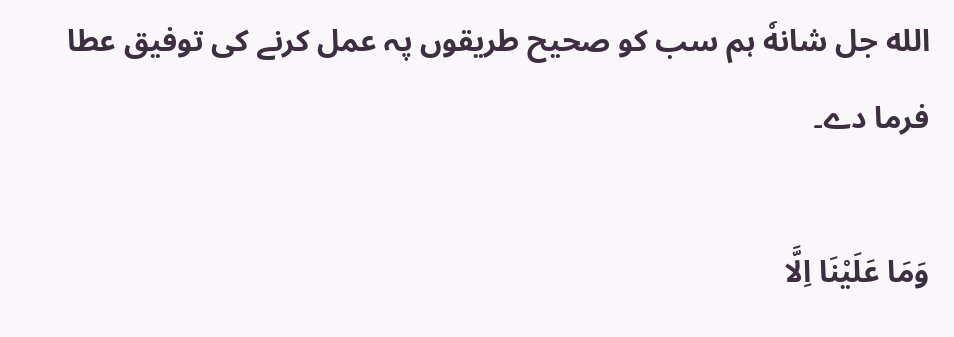الله جل شانهٗ ہم سب کو صحیح طریقوں پہ عمل کرنے کی توفیق عطا فرما دے۔

وَمَا عَلَیْنَا اِلَّا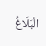الْبَلَاغُ